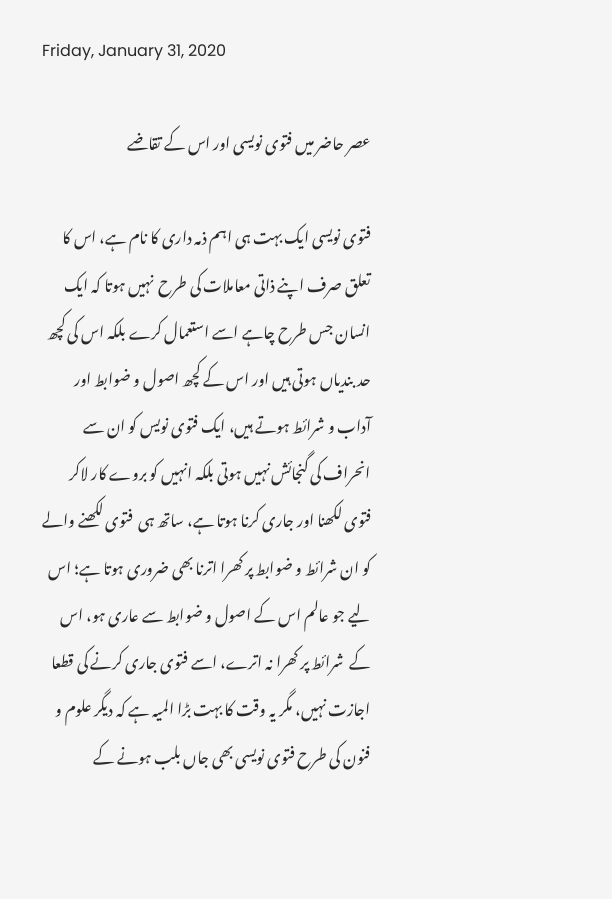Friday, January 31, 2020

عصر حاضر میں فتوی نویسی اور اس کے تقاضے

فتوی نویسی ایک بہت ہی اہم ذمہ داری کا نام ہے، اس کا تعلق صرف اپنے ذاتی معاملات کی طرح  نہیں ہوتا کہ ایک انسان جس طرح چاہے اسے استعمال کرے بلکہ اس کی کچھ حد بندیاں ہوتی ہیں اور اس کے کچھ اصول و ضوابط اور آداب و شرائط ہوتے ہیں، ایک فتوی نویس کو ان سے انحراف کی گنجائش نہیں ہوتی بلکہ انہیں کو بروے کار لاکر فتوی لکھنا اور جاری کرنا ہوتا ہے، ساتھ ہی  فتوی لکھنے والے کو ان شرائط و ضوابط پر کھرا اترنا بھی ضروری ہوتا ہے؛ اس لیے جو عالم اس کے اصول و ضوابط سے عاری ہو، اس کے  شرائط پر کھرا نہ اترے، اسے فتوی جاری کرنے کی قطعا اجازت نہیں، مگر یہ وقت کا بہت بڑا المیہ ہے کہ دیگر علوم و فنون کی طرح فتوی نویسی بھی جاں بلب ہونے کے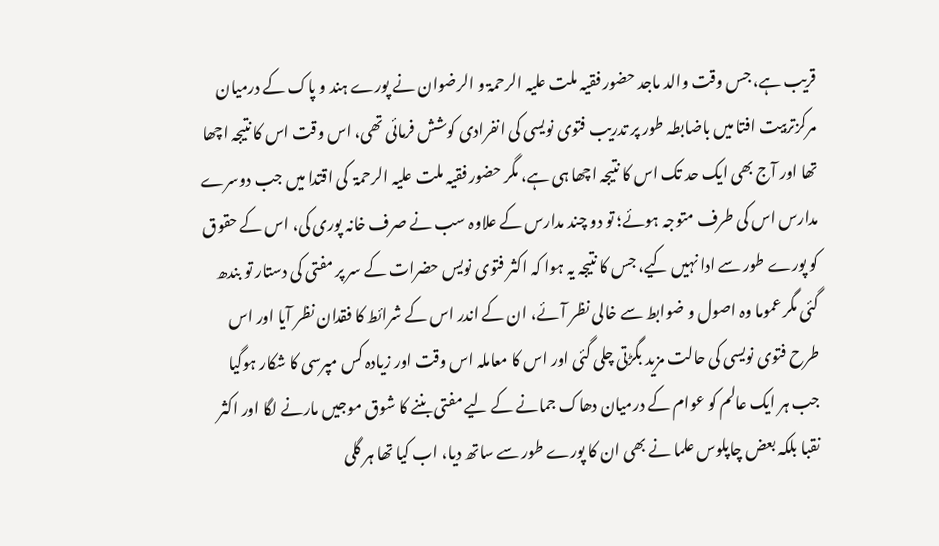قریب ہے، جس وقت والد ماجد حضور فقیہ ملت علیہ الرحمۃ و الرضوان نے پورے ہند و پاک کے درمیان مرکزتربیت افتا میں باضابطہ طور پر تدریب فتوی نویسی کی انفرادی کوشش فرمائی تھی، اس وقت اس کا نتیجہ اچھا تھا اور آج بھی ایک حد تک اس کا نتیجہ اچھا ہی ہے، مگر حضور فقیہ ملت علیہ الرحمۃ  کی اقتدا میں جب دوسرے مدارس اس کی طرف متوجہ ہوئے؛ تو دو چند مدارس کے علاوہ سب نے صرف خانہ پوری کی، اس کے حقوق کو پورے طور سے ادا نہیں کیے، جس کا نتیجہ یہ ہوا کہ اکثر فتوی نویس حضرات کے سر پر مفتی کی دستار تو بندھ گئی مگر عموما وہ اصول و ضوابط سے خالی نظر آئے، ان کے اندر اس کے شرائط کا فقدان نظر آیا اور اس طرح فتوی نویسی کی حالت مزید بگڑتی چلی گئی اور اس کا معاملہ اس وقت اور زیادہ کس مپرسی کا شکار ہوگیا جب ہر ایک عالم کو عوام کے درمیان دھاک جمانے کے لیے مفتی بننے کا شوق موجیں مارنے لگا اور اکثر نقبا بلکہ بعض چاپلوس علما نے بھی ان کا پورے طور سے ساتھ دیا، اب کیا تھا ہر گلی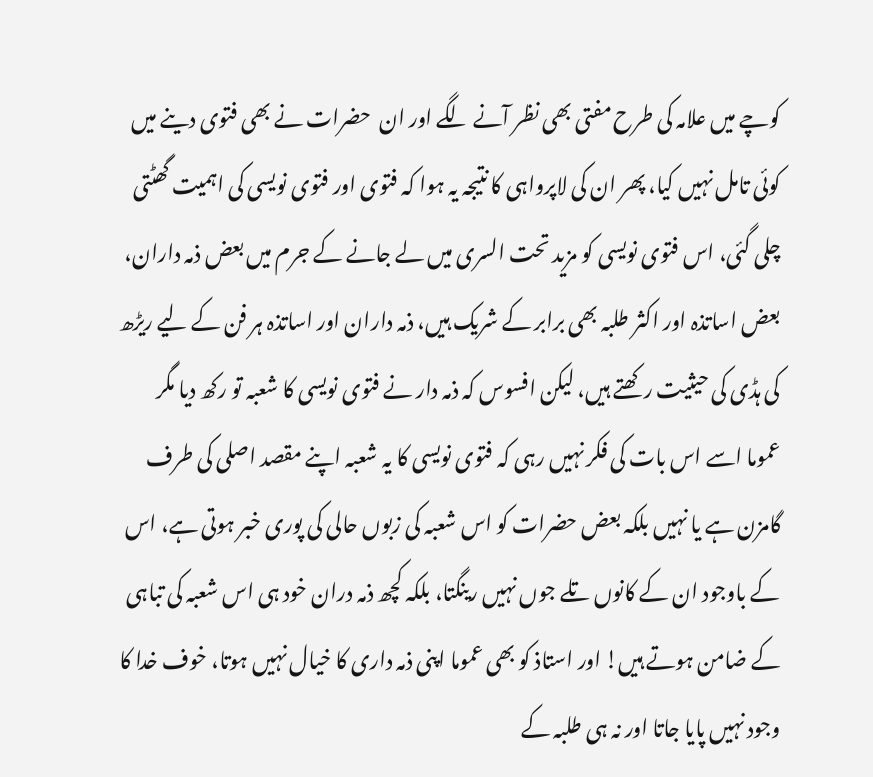کوچے میں علامہ کی طرح مفتی بھی نظر آنے لگے اور ان  حضرات نے بھی فتوی دینے میں کوئی تامل نہیں کیا، پھر ان کی لاپرواہی کا نتیجہ یہ ہوا کہ فتوی اور فتوی نویسی کی اہمیت گھٹتی چلی گئی، اس فتوی نویسی کو مزید تحت السری میں لے جانے کے جرم میں بعض ذمہ داران، بعض اساتذہ اور اکثر طلبہ بھی برابر کے شریک ہیں، ذمہ داران اور اساتذہ ہر فن کے لیے ریڑھ کی ہڈی کی حیثیت رکھتے ہیں، لیکن افسوس کہ ذمہ دار نے فتوی نویسی کا شعبہ تو رکھ دیا مگر عموما اسے اس بات کی فکر نہیں رہی کہ فتوی نویسی کا یہ شعبہ اپنے مقصد اصلی کی طرف گامزن ہے یا نہیں بلکہ بعض حضرات کو اس شعبہ کی زبوں حالی کی پوری خبر ہوتی ہے، اس کے باوجود ان کے کانوں تلے جوں نہیں رینگتا، بلکہ کچھ ذمہ دران خود ہی اس شعبہ کی تباہی کے ضامن ہوتے ہیں! اور استاذ کو بھی عموما اپنی ذمہ داری کا خیال نہیں ہوتا، خوف خدا کا وجود نہیں پایا جاتا اور نہ ہی طلبہ کے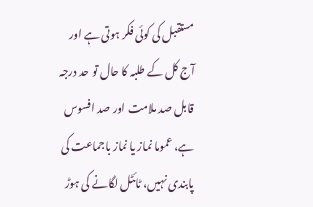مستقبل کی کوئی فکر ہوتی ہے اور آج کل کے طلبہ کا حال تو حد درجہ قابل صد ملامت اور صد افسوس ہے، عموما نماز یا نماز باجماعت کی پابندی نہیں، ٹائٹل لگانے کی ہوڑ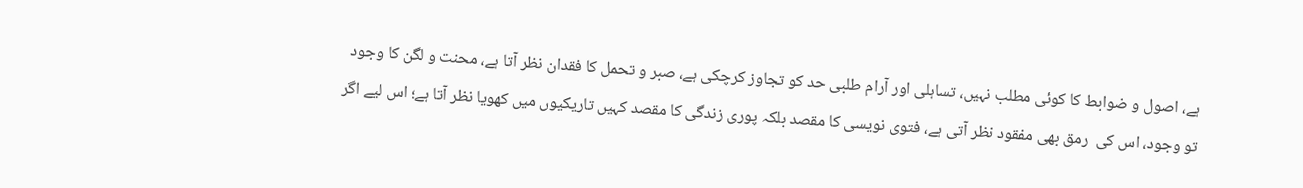ہے، اصول و ضوابط کا کوئی مطلب نہیں، تساہلی اور آرام طلبی حد کو تجاوز کرچکی ہے، صبر و تحمل کا فقدان نظر آتا ہے، محنت و لگن کا وجود تو وجود، اس کی  رمق بھی مفقود نظر آتی ہے، فتوی نویسی کا مقصد بلکہ پوری زندگی کا مقصد کہیں تاریکیوں میں کھویا نظر آتا ہے؛ اس لیے اگر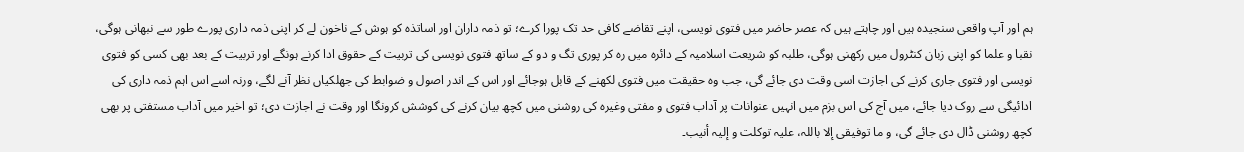ہم اور آپ واقعی سنجیدہ ہیں اور چاہتے ہیں کہ عصر حاضر میں فتوی نویسی، اپنے تقاضے کافی حد تک پورا کرے؛ تو ذمہ داران اور اساتذہ کو ہوش کے ناخون لے کر اپنی ذمہ داری پورے طور سے نبھانی ہوگی، نقبا و علما کو اپنی زبان کنٹرول میں رکھنی ہوگی، طلبہ کو شریعت اسلامیہ کے دائرہ میں رہ کر پوری تگ و دو کے ساتھ فتوی نویسی کی تربیت کے حقوق ادا کرنے ہونگے اور تربیت کے بعد بھی کسی کو فتوی نویسی اور فتوی جاری کرنے کی اجازت اسی وقت دی جائے گی، جب وہ حقیقت میں فتوی لکھنے کے قابل ہوجائے اور اس کے اندر اصول و ضوابط کی جھلکیاں نظر آنے لگے، ورنہ اسے اس اہم ذمہ داری کی ادائیگی سے روک دیا جائے، میں آج کی اس بزم میں انہیں عنوانات پر آداب فتوی و مفتی وغیرہ کی روشنی میں کچھ بیان کرنے کی کوشش کرونگا اور وقت نے اجازت دی؛ تو اخیر میں آداب مستفتی پر بھی کچھ روشنی ڈال دی جائے گی، و ما توفیقی إلا باللہ، علیہ توکلت و إلیہ أنیب۔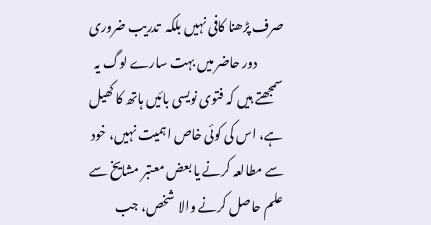صرف پڑھنا کافی نہیں بلکہ  تدریب ضروری
          دور حاضر میں بہت سارے لوگ یہ سمجھتے ہیں کہ فتوی نویسی بائیں ہاتھ کا کھیل ہے، اس کی کوئی خاص اہمیت نہیں، خود سے مطالعہ کرنے یا بعض معتبر مشایخ سے علم حاصل کرنے والا  شخص، جب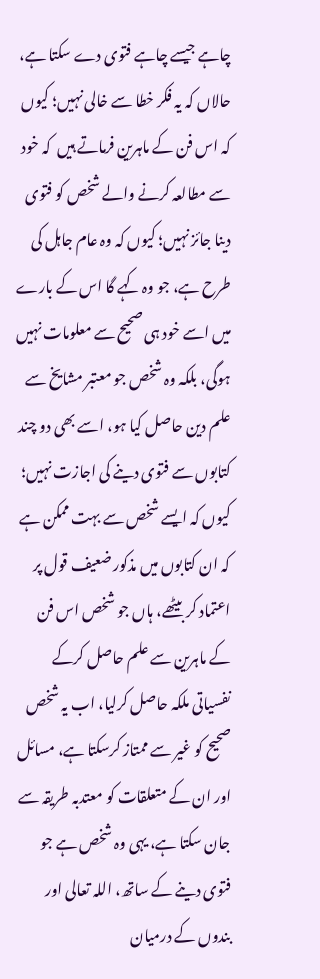چاہے جیسے چاہے فتوی دے سکتا ہے، حالاں کہ یہ فکر خطا سے خالی نہیں؛ کیوں کہ اس فن کے ماہرین فرماتے ہیں  کہ خود سے مطالعہ کرنے والے شخص کو فتوی دینا جائز نہیں؛ کیوں کہ وہ عام جاہل کی طرح ہے، جو وہ کہے گا اس کے بارے میں اسے خود ہی صحیح سے معلومات نہیں ہوگی، بلکہ وہ شخص جو معتبر مشایخ سے علم دین حاصل کیا ہو، اسے بھی دو چند کتابوں سے فتوی دینے کی اجازت نہیں؛ کیوں کہ ایسے شخص سے بہت ممکن ہے کہ ان کتابوں میں مذکور ضعیف قول پر اعتماد کر بیٹھے، ہاں جو شخص اس فن کے ماہرین سے علم حاصل کرکے نفسیاتی ملکہ حاصل کرلیا، اب یہ شخص صحیح کو غیر سے ممتاز کرسکتا ہے، مسائل اور ان کے متعلقات کو معتدبہ طریقہ سے جان سکتا ہے، یہی وہ شخص ہے جو فتوی دینے کے ساتھ، اللہ تعالی اور بندوں کے درمیان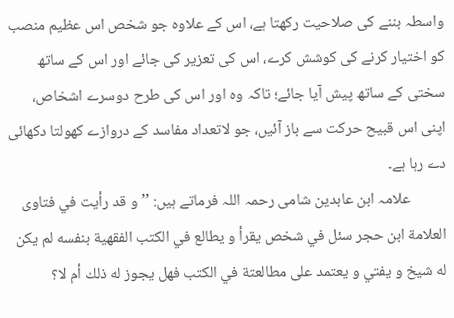واسطہ بننے کی صلاحیت رکھتا ہے، اس کے علاوہ جو شخص اس عظیم منصب کو اختیار کرنے کی کوشش کرے، اس کی تعزیر کی جائے اور اس کے ساتھ سختی کے ساتھ پیش آیا جائے؛ تاکہ وہ اور اس کی طرح دوسرے اشخاص، اپنی اس قبیح حرکت سے باز آئیں، جو لاتعداد مفاسد کے دروازے کھولتا دکھائی دے رہا ہے۔
          علامہ ابن عابدین شامی رحمہ اللہ فرماتے ہیں: ’’و قد رأیت في فتاوی العلامة ابن حجر سئل في شخص یقرأ و یطالع في الکتب الفقھیة بنفسه لم یکن له شیخ و یفتي و یعتمد علی مطالعتة في الکتب فھل یجوز له ذلك أم لا؟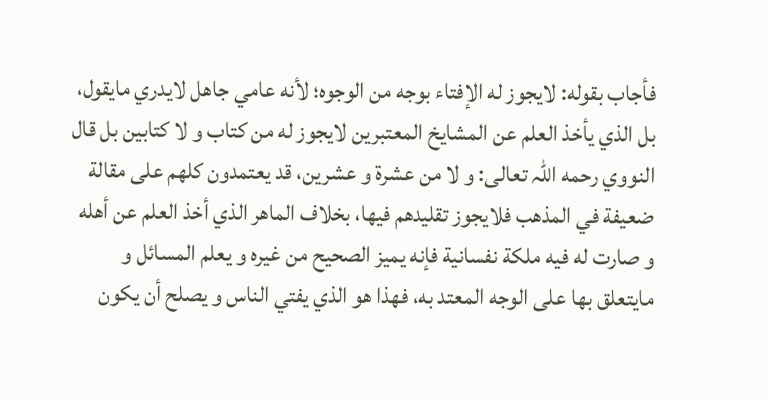فأجاب بقوله: لایجوز له الإفتاء بوجه من الوجوہ؛ لأنه عامي جاھل لایدري مایقول، بل الذي یأخذ العلم عن المشایخ المعتبرین لایجوز له من کتاب و لا کتابین بل قال النووي رحمه اللہ تعالی: و لا من عشرۃ و عشرین، قد یعتمدون کلھم علی مقالة ضعیفة في المذھب فلایجوز تقلیدھم فیھا، بخلاف الماھر الذي أخذ العلم عن أھله و صارت له فیه ملکة نفسانیة فإنه یمیز الصحیح من غیرہ و یعلم المسائل و مایتعلق بھا علی الوجه المعتد به، فھذا ھو الذي یفتي الناس و یصلح أن یکون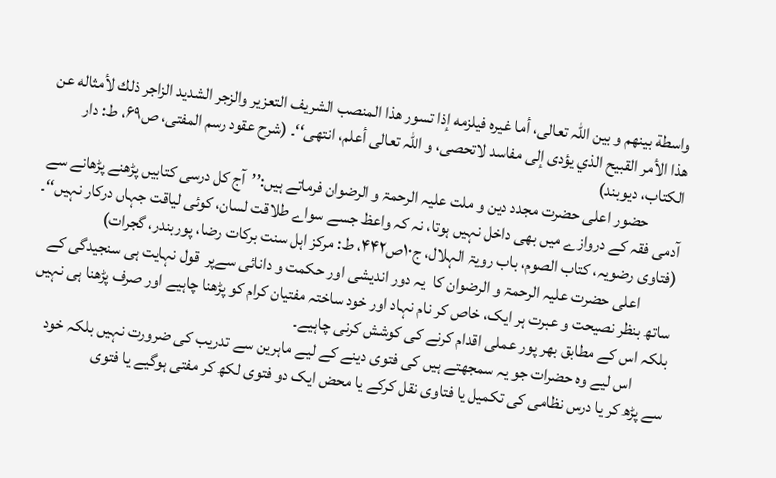واسطة بینھم و بین اللہ تعالی، أما غیرہ فیلزمه إذا تسور ھذا المنصب الشریف التعزیر والزجر الشدید الزاجر ذلك لأمثاله عن ھذا الأمر القبیح الذي یؤدی إلی مفاسد لاتحصی، و اللہ تعالی أعلم، انتھی‘‘۔ (شرح عقود رسم المفتی، ص۶۹، ط: دار الکتاب، دیوبند)
          حضور اعلی حضرت مجدد دین و ملت علیہ الرحمۃ و الرضوان فرماتے ہیں:’’آج کل درسی کتابیں پڑھنے پڑھانے سے آدمی فقہ کے دروازے میں بھی داخل نہیں ہوتا، نہ کہ واعظ جسے سواے طلاقت لسان، کوئی لیاقت جہاں درکار نہیں‘‘۔ (فتاوی رضویہ، کتاب الصوم، باب رویۃ الہلال، ج۱۰ص۴۴۲، ط: مرکز اہل سنت برکات رضا، پوربندر، گجرات)
          اعلی حضرت علیہ الرحمۃ و الرضوان کا  یہ دور اندیشی اور حکمت و دانائی سےپر  قول نہایت ہی سنجیدگی کے ساتھ بنظر نصیحت و عبرت ہر ایک، خاص کر نام نہاد اور خود ساختہ مفتیان کرام کو پڑھنا چاہیے اور صرف پڑھنا ہی نہیں بلکہ اس کے مطابق بھر پور عملی اقدام کرنے کی کوشش کرنی چاہیے۔
          اس لیے وہ حضرات جو یہ سمجھتے ہیں کی فتوی دینے کے لیے ماہرین سے تدریب کی ضرورت نہیں بلکہ خود سے پڑھ کر یا درس نظامی کی تکمیل یا فتاوی نقل کرکے یا محض ایک دو فتوی لکھ کر مفتی ہوگیے یا فتوی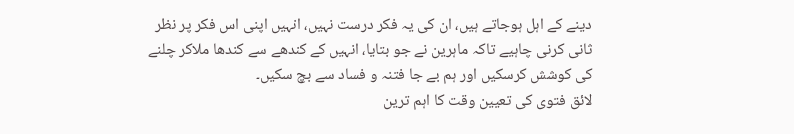دینے کے اہل ہوجاتے ہیں، ان کی یہ فکر درست نہیں، انہیں اپنی اس فکر پر نظر ثانی کرنی چاہیے تاکہ ماہرین نے جو بتایا، انہیں کے کندھے سے کندھا ملاکر چلنے کی کوشش کرسکیں اور ہم بے جا فتنہ و فساد سے بچ سکیں۔
لائق فتوی کی تعیین وقت کا اہم ترین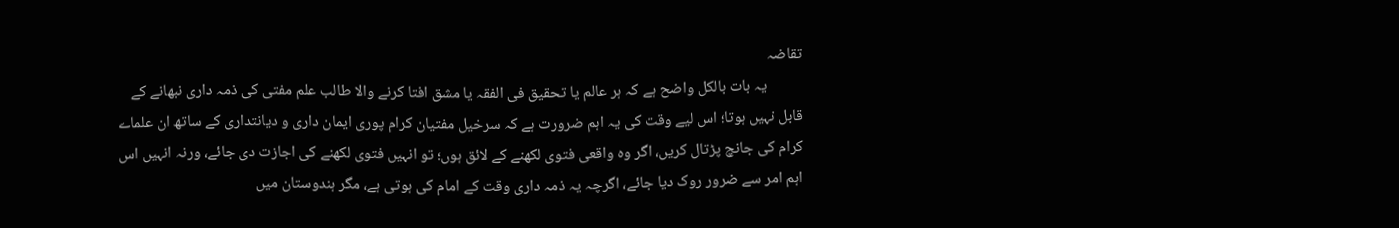تقاضہ
          یہ بات بالکل واضح ہے کہ ہر عالم یا تحقیق فی الفقہ یا مشق افتا کرنے والا طالب علم مفتی کی ذمہ داری نبھانے کے قابل نہیں ہوتا؛ اس لیے وقت کی یہ اہم ضرورت ہے کہ سرخیل مفتیان کرام پوری ایمان داری و دیانتداری کے ساتھ ان علماے کرام کی جانچ پڑتال کریں، اگر وہ واقعی فتوی لکھنے کے لائق ہوں؛ تو انہیں فتوی لکھنے کی اجازت دی جائے، ورنہ انہیں اس اہم امر سے ضرور روک دیا جائے، اگرچہ یہ ذمہ داری وقت کے امام کی ہوتی ہے، مگر ہندوستان میں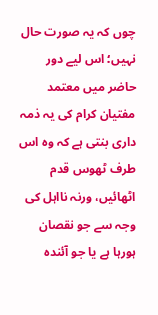چوں کہ یہ صورت حال نہیں؛ اس لیے دور حاضر میں معتمد مفتیان کرام کی یہ ذمہ داری بنتی ہے کہ وہ اس طرف ٹھوس قدم اٹھائیں، ورنہ نااہل کی وجہ سے جو نقصان ہورہا ہے یا جو آئندہ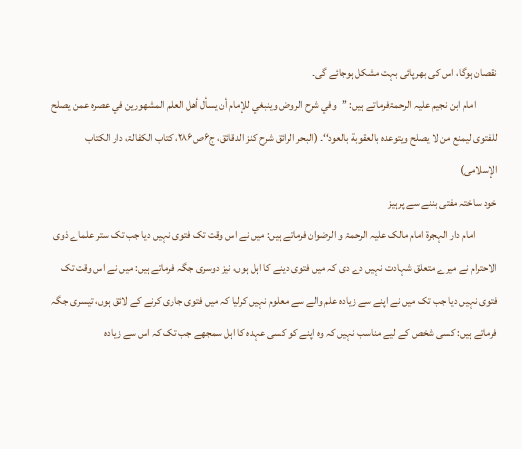نقصان ہوگا، اس کی بھرپائی بہت مشکل ہوجائے گی۔
          امام ابن نجیم علیہ الرحمۃفرماتے ہیں: ’’وفي شرح الروض وينبغي للإمام أن يسأل أهل العلم المشهورين في عصره عمن يصلح للفتوى ليمنع من لا يصلح ويتوعده بالعقوبة بالعود‘‘۔ (البحر الرائق شرح کنز الدقائق، ج۶ص۲۸۶، کتاب الکفالۃ، دار الکتاب الإسلامی)
خود ساختہ مفتی بننے سے پرہیز
          امام دار الہجرۃ امام مالک علیہ الرحمۃ و الرضوان فرماتے ہیں: میں نے اس وقت تک فتوی نہیں دیا جب تک ستر علماے ذوی الاحترام نے میرے متعلق شہادت نہیں دے دی کہ میں فتوی دینے کا اہل ہوں، نیز دوسری جگہ فرماتے ہیں: میں نے اس وقت تک فتوی نہیں دیا جب تک میں نے اپنے سے زیادہ علم والے سے معلوم نہیں کرلیا کہ میں فتوی جاری کرنے کے لائق ہوں، تیسری جگہ فرماتے ہیں: کسی شخص کے لیے مناسب نہیں کہ وہ اپنے کو کسی عہدہ کا اہل سمجھے جب تک کہ اس سے زیادہ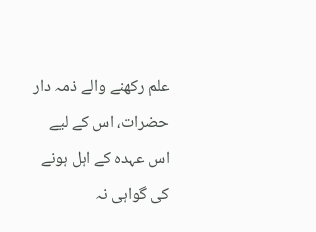علم رکھنے والے ذمہ دار حضرات، اس کے لیے اس عہدہ کے اہل ہونے کی گواہی نہ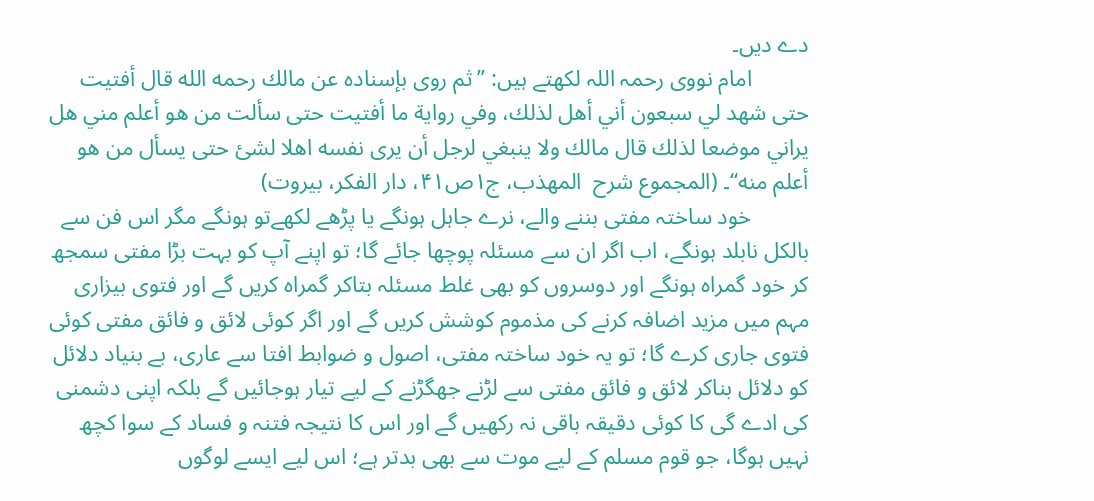دے دیں۔
          امام نووی رحمہ اللہ لکھتے ہیں: ’’ثم روى بإسناده عن مالك رحمه الله قال أفتيت حتى شهد لي سبعون أني أهل لذلك، وفي رواية ما أفتيت حتى سألت من هو أعلم مني هل يراني موضعا لذلك قال مالك ولا ينبغي لرجل أن يرى نفسه اهلا لشئ حتى يسأل من هو أعلم منه‘‘۔ (المجموع شرح  المھذب، ج۱ص۴۱، دار الفکر، بیروت)
          خود ساختہ مفتی بننے والے، نرے جاہل ہونگے یا پڑھے لکھےتو ہونگے مگر اس فن سے بالکل نابلد ہونگے، اب اگر ان سے مسئلہ پوچھا جائے گا؛ تو اپنے آپ کو بہت بڑا مفتی سمجھ کر خود گمراہ ہونگے اور دوسروں کو بھی غلط مسئلہ بتاکر گمراہ کریں گے اور فتوی بیزاری مہم میں مزید اضافہ کرنے کی مذموم کوشش کریں گے اور اگر کوئی لائق و فائق مفتی کوئی فتوی جاری کرے گا؛ تو یہ خود ساختہ مفتی، اصول و ضوابط افتا سے عاری، بے بنیاد دلائل کو دلائل بناکر لائق و فائق مفتی سے لڑنے جھگڑنے کے لیے تیار ہوجائیں گے بلکہ اپنی دشمنی کی ادے گی کا کوئی دقیقہ باقی نہ رکھیں گے اور اس کا نتیجہ فتنہ و فساد کے سوا کچھ نہیں ہوگا، جو قوم مسلم کے لیے موت سے بھی بدتر ہے؛ اس لیے ایسے لوگوں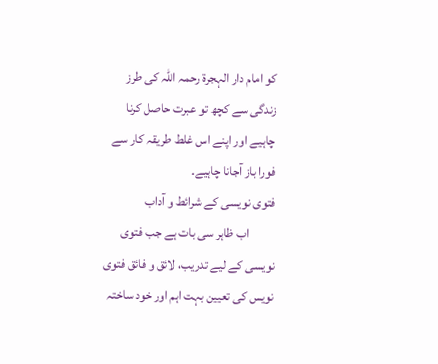کو امام دار الہجرۃ رحمہ اللہ کی طرز زندگی سے کچھ تو عبرت حاصل کرنا چاہیے اور اپنے اس غلط طریقہ کار سے فورا باز آجانا چاہیے۔
فتوی نویسی کے شرائط و آداب
          اب ظاہر سی بات ہے جب فتوی نویسی کے لیے تدریب، لائق و فائق فتوی نویس کی تعیین بہت اہم اور خود ساختہ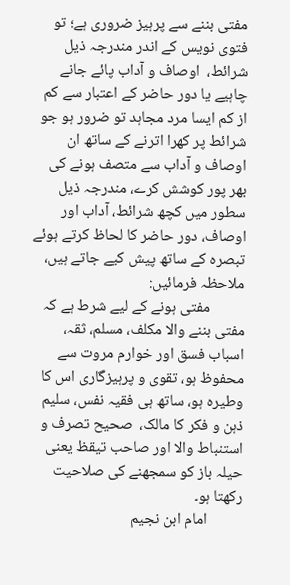مفتی بننے سے پرہیز ضروری ہے؛ تو فتوی نویس کے اندر مندرجہ ذیل شرائط،  اوصاف و آداب پائے جانے چاہیے یا دور حاضر کے اعتبار سے کم از کم ایسا مرد مجاہد تو ضرور ہو جو شرائط پر کھرا اترنے کے ساتھ ان اوصاف و آداب سے متصف ہونے کی بھر پور کوشش کرے، مندرجہ ذیل سطور میں کچھ شرائط، آداب اور اوصاف، دور حاضر کا لحاظ کرتے ہوئے تبصرہ کے ساتھ پیش کیے جاتے ہیں، ملاحظہ فرمائیں:
          مفتی ہونے کے لیے شرط ہے کہ مفتی بننے والا مکلف، مسلم، ثقہ، اسباب فسق اور خوارم مروت سے محفوظ ہو، تقوی و پرہیزگاری اس کا وطیرہ ہو، ساتھ ہی فقیہ نفس، سلیم ذہن و فکر کا مالک،  صحیح تصرف و استنباط والا اور صاحب تیقظ یعنی حیلہ باز کو سمجھنے کی صلاحیت رکھتا ہو۔
          امام ابن نجیم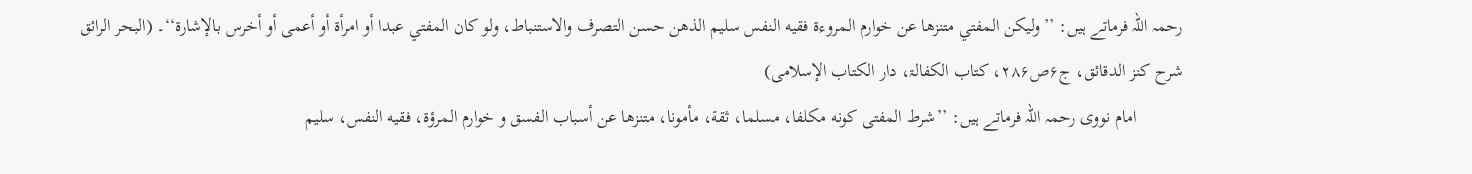رحمہ اللہ فرماتے ہیں: ’’وليكن المفتي متنزها عن خوارم المروءة فقيه النفس سليم الذهن حسن التصرف والاستنباط، ولو كان المفتي عبدا أو امرأة أو أعمى أو أخرس بالإشارة‘‘۔ (البحر الرائق شرح کنز الدقائق، ج۶ص۲۸۶، کتاب الکفالۃ، دار الکتاب الإسلامی)
          امام نووی رحمہ اللہ فرماتے ہیں: ’’شرط المفتى كونه مكلفا، مسلما، ثقة، مأمونا، متنزها عن أسباب الفسق و خوارم المرؤة، فقيه النفس، سليم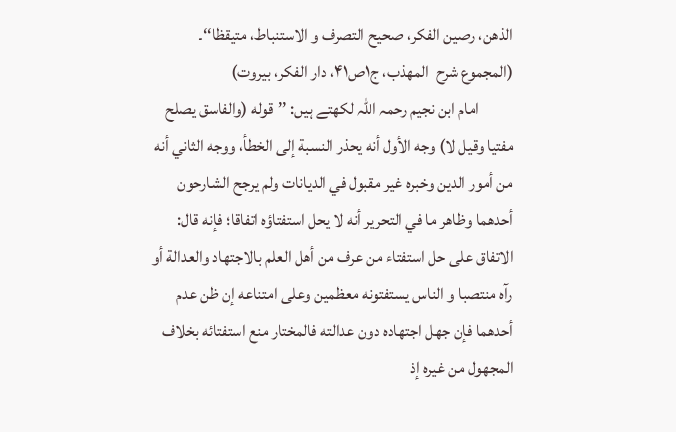الذهن، رصين الفكر، صحيح التصرف و الاستنباط، متيقظا‘‘۔ (المجموع شرح  المھذب، ج۱ص۴۱، دار الفکر، بیروت)
          امام ابن نجیم رحمہ اللہ لکھتے ہیں: ’’قوله (والفاسق يصلح مفتيا وقيل لا) وجه الأول أنه يحذر النسبة إلى الخطأ، ووجه الثاني أنه من أمور الدين وخبره غير مقبول في الديانات ولم يرجح الشارحون أحدهما وظاهر ما في التحرير أنه لا يحل استفتاؤه اتفاقا؛ فإنه قال: الاتفاق على حل استفتاء من عرف من أهل العلم بالاجتهاد والعدالة أو رآه منتصبا و الناس يستفتونه معظمين وعلى امتناعه إن ظن عدم أحدهما فإن جهل اجتهاده دون عدالته فالمختار منع استفتائه بخلاف المجهول من غيره إذ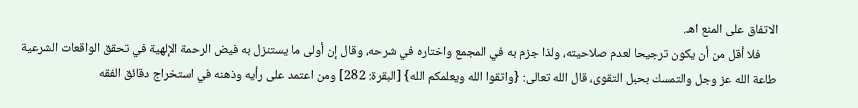الاتفاق على المنع اهـ.
      فلا أقل من أن يكون ترجيحا لعدم صلاحيته، ولذا جزم به في المجمع واختاره في شرحه، وقال إن أولى ما يستنزل به فيض الرحمة الإلهية في تحقق الواقعات الشرعية طاعة الله عز وجل والتمسك بحبل التقوى، قال الله تعالى: {واتقوا الله ويعلمكم الله} [البقرة: 282] ومن اعتمد على رأيه وذهنه في استخراج دقائق الفقه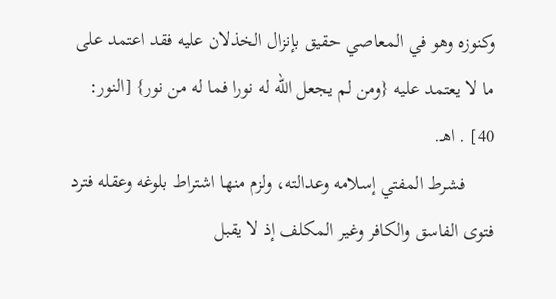وكنوزه وهو في المعاصي حقيق بإنزال الخذلان عليه فقد اعتمد على ما لا يعتمد عليه {ومن لم يجعل الله له نورا فما له من نور} [النور: 40] . اهـ.
      فشرط المفتي إسلامه وعدالته، ولزم منها اشتراط بلوغه وعقله فترد فتوى الفاسق والكافر وغير المكلف إذ لا يقبل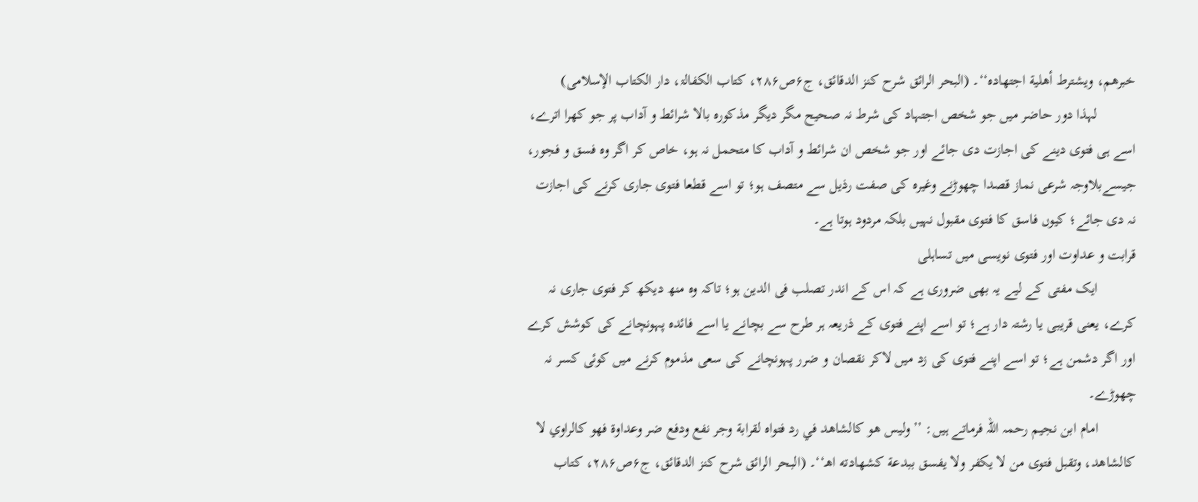خبرهم، ويشترط أهلية اجتهاده‘‘۔ (البحر الرائق شرح کنز الدقائق، ج۶ص۲۸۶، کتاب الکفالۃ، دار الکتاب الإسلامی)
          لہذا دور حاضر میں جو شخص اجتہاد کی شرط نہ صحیح مگر دیگر مذکورہ بالا شرائط و آداب پر جو کھرا اترے، اسے ہی فتوی دینے کی اجازت دی جائے اور جو شخص ان شرائط و آداب کا متحمل نہ ہو، خاص کر اگر وہ فسق و فجور، جیسےبلاوجہ شرعی نماز قصدا چھوڑنے وغیرہ کی صفت رذیل سے متصف ہو؛ تو اسے قطعا فتوی جاری کرنے کی اجازت نہ دی جائے؛ کیوں فاسق کا فتوی مقبول نہیں بلکہ مردود ہوتا ہے۔
قرابت و عداوت اور فتوی نویسی میں تساہلی
          ایک مفتی کے لیے یہ بھی ضروری ہے کہ اس کے اندر تصلب فی الدین ہو؛ تاکہ وہ منھ دیکھ کر فتوی جاری نہ کرے، یعنی قریبی یا رشتہ دار ہے؛ تو اسے اپنے فتوی کے ذریعہ ہر طرح سے بچانے یا اسے فائدہ پہونچانے کی کوشش کرے اور اگر دشمن ہے؛ تو اسے اپنے فتوی کی زد میں لاکر نقصان و ضرر پہونچانے کی سعی مذموم کرنے میں کوئی کسر نہ چھوڑے۔
          امام ابن نجیم رحمہ اللہ فرماتے ہیں: ’’وليس هو كالشاهد في رد فتواه لقرابة وجر نفع ودفع ضر وعداوة فهو كالراوي لا كالشاهد، وتقبل فتوى من لا يكفر ولا يفسق ببدعة كشهادته اهـ‘‘۔ (البحر الرائق شرح کنز الدقائق، ج۶ص۲۸۶، کتاب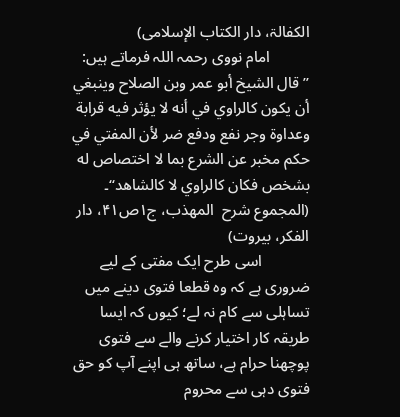الکفالۃ، دار الکتاب الإسلامی)
          امام نووی رحمہ اللہ فرماتے ہیں: ’’قال الشيخ أبو عمر وبن الصلاح وينبغي أن يكون كالراوي في أنه لا يؤثر فيه قرابة وعداوة وجر نفع ودفع ضر لأن المفتي في حكم مخبر عن الشرع بما لا اختصاص له بشخص فكان كالراوي لا كالشاهد‘‘۔ (المجموع شرح  المھذب، ج۱ص۴۱، دار الفکر، بیروت)
            اسی طرح ایک مفتی کے لیے ضروری ہے کہ وہ قطعا فتوی دینے میں تساہلی سے کام نہ لے؛ کیوں کہ ایسا طریقہ کار اختیار کرنے والے سے فتوی پوچھنا حرام ہے، ساتھ ہی اپنے آپ کو حق فتوی دہی سے محروم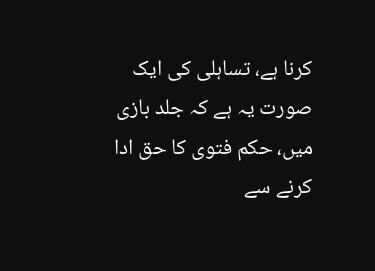کرنا ہے، تساہلی کی ایک صورت یہ ہے کہ جلد بازی میں، حکم فتوی کا حق ادا کرنے سے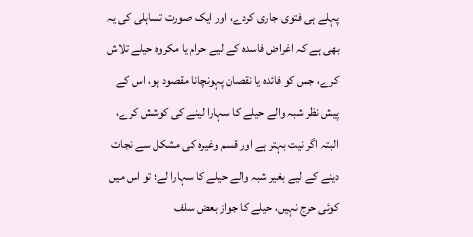پہلے ہی فتوی جاری کردے، اور ایک صورت تساہلی کی یہ بھی ہے کہ اغراض فاسدہ کے لیے حرام یا مکروہ حیلے تلاش کرے، جس کو فائدہ یا نقصان پہونچانا مقصود ہو، اس کے پیش نظر شبہ والے حیلے کا سہارا لینے کی کوشش کرے، البتہ اگر نیت بہتر ہے اور قسم وغیرہ کی مشکل سے نجات دینے کے لیے بغیر شبہ والے حیلے کا سہارا لے؛ تو اس میں کوئی حرج نہیں، حیلے کا جواز بعض سلف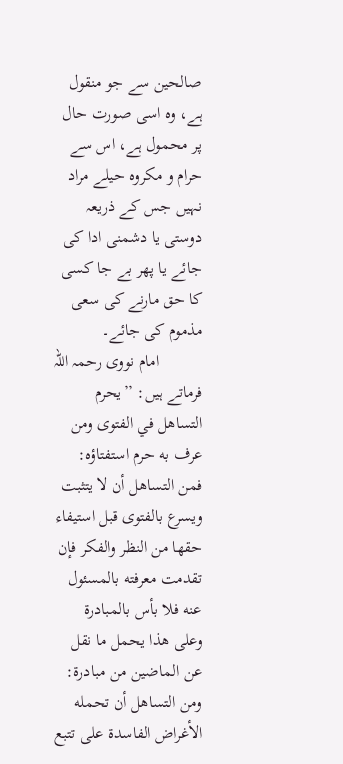صالحین سے جو منقول ہے، وہ اسی صورت حال پر محمول ہے، اس سے حرام و مکروہ حیلے مراد نہیں جس کے ذریعہ دوستی یا دشمنی ادا کی جائے یا پھر بے جا کسی کا حق مارنے کی سعی مذموم کی جائے۔
          امام نووی رحمہ اللہ فرماتے ہیں: ’’يحرم التساهل في الفتوى ومن عرف به حرم استفتاؤه: فمن التساهل أن لا يتثبت ويسرع بالفتوى قبل استيفاء حقها من النظر والفكر فإن تقدمت معرفته بالمسئول عنه فلا بأس بالمبادرة وعلى هذا يحمل ما نقل عن الماضين من مبادرة: ومن التساهل أن تحمله الأغراض الفاسدة على تتبع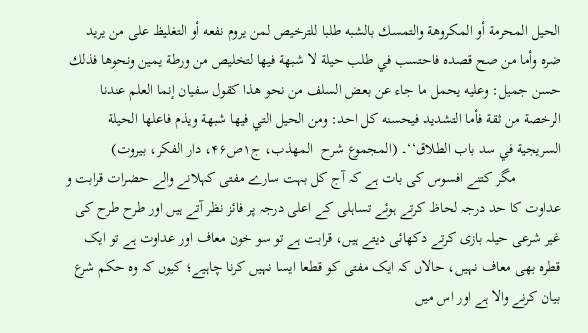الحيل المحرمة أو المكروهة والتمسك بالشبه طلبا للترخيص لمن يروم نفعه أو التغليظ على من يريد ضره وأما من صح قصده فاحتسب في طلب حيلة لا شبهة فيها لتخليص من ورطة يمين ونحوها فذلك حسن جميل: وعليه يحمل ما جاء عن بعض السلف من نحو هذا كقول سفيان إنما العلم عندنا الرخصة من ثقة فأما التشديد فيحسنه كل احد: ومن الحیل التي فيها شبهة ويذم فاعلها الحيلة السريجية في سد باب الطلاق‘‘۔ (المجموع شرح  المھذب، ج۱ص۴۶، دار الفکر، بیروت)
            مگر کتنے افسوس کی بات ہے کہ آج کل بہت سارے مفتی کہلانے والے حضرات قرابت و عداوت کا حد درجہ لحاظ کرتے ہوئے تساہلی کے اعلی درجہ پر فائز نظر آتے ہیں اور طرح طرح کی غیر شرعی حیلہ بازی کرتے دکھائی دیتے ہیں، قرابت ہے تو سو خون معاف اور عداوت ہے تو ایک قطرہ بھی معاف نہیں، حالاں کہ ایک مفتی کو قطعا ایسا نہیں کرنا چاہیے؛ کیوں کہ وہ حکم شرع بیان کرنے والا ہے اور اس میں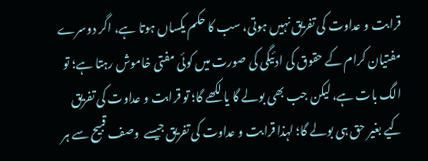قرابت و عداوت کی تفریق نہیں ہوتی، سب کا حکم یکساں ہوتا ہے، اگر دوسرے مفتیان کرام کے حقوق کی ادئیگی کی صورت میں کوئی مفتی خاموش رہتا ہے؛ تو الگ بات ہے، لیکن جب بھی بولے گا یا لکھے گا؛ تو قرابت و عداوت کی تفریق کیے بغیر حق ہی بولے گا؛ لہذا قرابت و عداوت کی تفریق جیسے  وصف قبیح سے ہر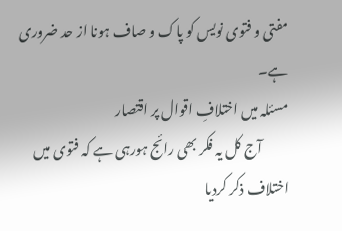مفتی و فتوی نویس کو پاک و صاف ہونا از حد ضروری ہے۔
مسئلہ میں اختلافِ اقوال پر اقتصار
          آج کل یہ فکر بھی رائج ہورہی ہے کہ فتوی میں اختلاف ذکر کردیا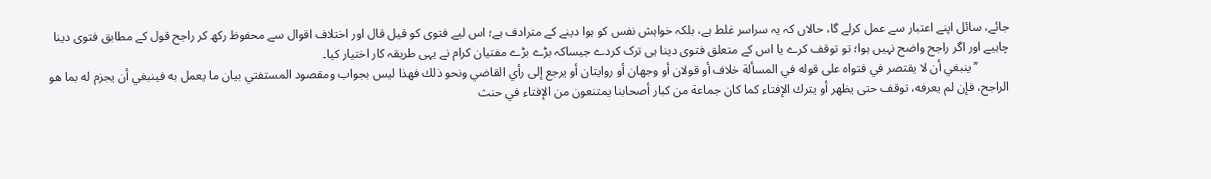جائے، سائل اپنے اعتبار سے عمل کرلے گا، حالاں کہ یہ سراسر غلط ہے، بلکہ خواہش نفس کو ہوا دینے کے مترادف ہے؛ اس لیے فتوی کو قیل قال اور اختلاف اقوال سے محفوظ رکھ کر راجح قول کے مطابق فتوی دینا چاہیے اور اگر راجح واضح نہیں ہوا؛ تو توقف کرے یا اس کے متعلق فتوی دینا ہی ترک کردے جیساکہ بڑے بڑے مفتیان کرام نے یہی طریقہ کار اختیار کیا۔
          ’’ينبغي أن لا يقتصر في فتواه على قوله في المسألة خلاف أو قولان أو وجهان أو روايتان أو يرجع إلى رأي القاضي ونحو ذلك فهذا ليس بجواب ومقصود المستفتي بيان ما يعمل به فينبغي أن يجزم له بما هو الراجح، فإن لم يعرفه، توقف حتى يظهر أو يترك الإفتاء كما كان جماعة من كبار أصحابنا يمتنعون من الإفتاء في حنث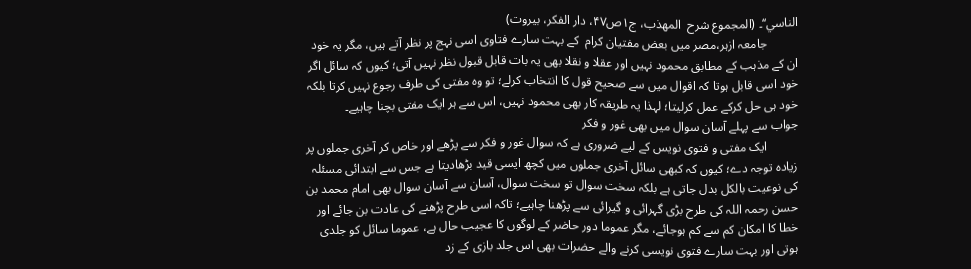الناسي‘‘۔ (المجموع شرح  المھذب، ج۱ص۴۷، دار الفکر، بیروت)
          جامعہ ازہر،مصر میں بعض مفتیان کرام  کے بہت سارے فتاوی اسی نہج پر نظر آتے ہیں، مگر یہ خود ان کے مذہب کے مطابق محمود نہیں اور عقلا و نقلا بھی یہ بات قابل قبول نظر نہیں آتی؛ کیوں کہ سائل اگر خود اسی قابل ہوتا کہ اقوال میں سے صحیح قول کا انتخاب کرلے؛ تو وہ مفتی کی طرف رجوع نہیں کرتا بلکہ خود ہی حل کرکے عمل کرلیتا؛ لہذا یہ طریقہ کار بھی محمود نہیں، اس سے ہر ایک مفتی بچنا چاہیے۔
جواب سے پہلے آسان سوال میں بھی غور و فکر
          ایک مفتی و فتوی نویس کے لیے ضروری ہے کہ سوال غور و فکر سے پڑھے اور خاص کر آخری جملوں پر زیادہ توجہ دے؛ کیوں کہ کبھی سائل آخری جملوں میں کچھ ایسی قید بڑھادیتا ہے جس سے ابتدائی مسئلہ کی نوعیت بالکل بدل جاتی ہے بلکہ سخت سوال تو سخت سوال، آسان سے آسان سوال بھی امام محمد بن حسن رحمہ اللہ کی طرح بڑی گہرائی و گیرائی سے پڑھنا چاہیے؛ تاکہ اسی طرح پڑھنے کی عادت بن جائے اور خطا کا امکان کم سے کم ہوجائے، مگر عموما دور حاضر کے لوگوں کا عجیب حال ہے، عموما سائل کو جلدی ہوتی اور بہت سارے فتوی نویسی کرنے والے حضرات بھی اس جلد بازی کے زد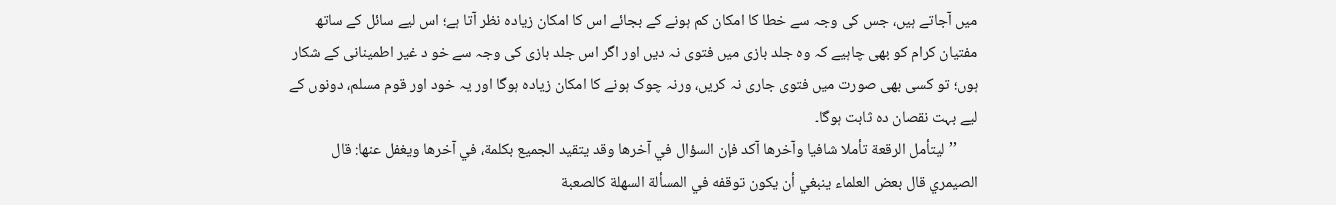میں آجاتے ہیں، جس کی وجہ سے خطا کا امکان کم ہونے کے بجائے اس کا امکان زیادہ نظر آتا ہے؛ اس لیے سائل کے ساتھ مفتیان کرام کو بھی چاہیے کہ وہ جلد بازی میں فتوی نہ دیں اور اگر اس جلد بازی کی وجہ سے خو د غیر اطمینانی کے شکار ہوں؛ تو کسی بھی صورت میں فتوی جاری نہ کریں، ورنہ چوک ہونے کا امکان زیادہ ہوگا اور یہ خود اور قوم مسلم، دونوں کے لیے بہت نقصان دہ ثابت ہوگا۔
      ’’ليتأمل الرقعة تأملا شافيا وآخرها آكد فإن السؤال في آخرها وقد يتقيد الجميع بكلمة، في آخرها ويغفل عنها: قال الصيمري قال بعض العلماء ينبغي أن يكون توقفه في المسألة السهلة كالصعبة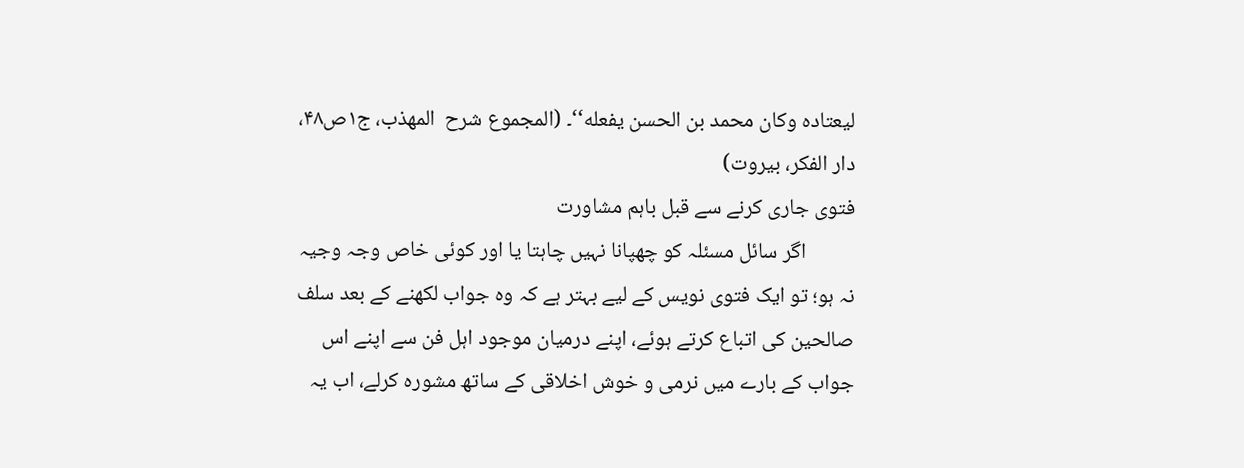ليعتاده وكان محمد بن الحسن يفعله‘‘۔ (المجموع شرح  المھذب، ج۱ص۴۸، دار الفکر، بیروت)
فتوی جاری کرنے سے قبل باہم مشاورت
          اگر سائل مسئلہ کو چھپانا نہیں چاہتا یا اور کوئی خاص وجہ وجیہ نہ ہو؛ تو ایک فتوی نویس کے لیے بہتر ہے کہ وہ جواب لکھنے کے بعد سلف صالحین کی اتباع کرتے ہوئے، اپنے درمیان موجود اہل فن سے اپنے اس جواب کے بارے میں نرمی و خوش اخلاقی کے ساتھ مشورہ کرلے، اب یہ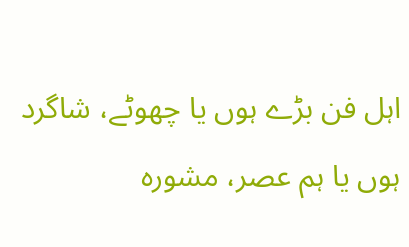اہل فن بڑے ہوں یا چھوٹے، شاگرد ہوں یا ہم عصر، مشورہ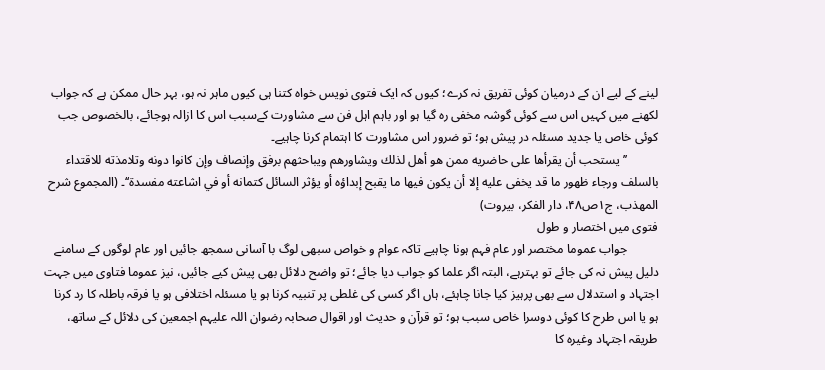لینے کے لیے ان کے درمیان کوئی تفریق نہ کرے؛ کیوں کہ ایک فتوی نویس خواہ کتنا ہی کیوں ماہر نہ ہو، بہر حال ممکن ہے کہ جواب لکھنے میں کہیں اس سے کوئی گوشہ مخفی رہ گیا ہو اور باہم اہل فن سے مشاورت کےسبب اس کا ازالہ ہوجائے، بالخصوص جب کوئی خاص یا جدید مسئلہ در پیش ہو؛ تو ضرور اس مشاورت کا اہتمام کرنا چاہیے۔
          ’’يستحب أن يقرأها على حاضريه ممن هو أهل لذلك ويشاورهم ويباحثهم برفق وإنصاف وإن كانوا دونه وتلامذته للاقتداء بالسلف ورجاء ظهور ما قد يخفى عليه إلا أن يكون فيها ما يقبح إبداؤه أو يؤثر السائل كتمانه أو في اشاعته مفسدة‘‘۔ (المجموع شرح  المھذب، ج۱ص۴۸، دار الفکر، بیروت)
فتوی میں اختصار و طول
          جواب عموما مختصر اور عام فہم ہونا چاہیے تاکہ عوام و خواص سبھی لوگ با آسانی سمجھ جائیں اور عام لوگوں کے سامنے دلیل پیش نہ کی جائے تو بہترہے، البتہ اگر علما کو جواب دیا جائے؛ تو واضح دلائل بھی پیش کیے جائیں، نیز عموما فتاوی میں جہت اجتہاد و استدلال سے بھی پرہیز کیا جانا چاہئے، ہاں اگر کسی کی غلطی پر تنبیہ کرنا ہو یا مسئلہ اختلافی ہو یا فرقہ باطلہ کا رد کرنا ہو یا اس طرح کا کوئی دوسرا خاص سبب ہو؛ تو قرآن و حدیث اور اقوال صحابہ رضوان اللہ علیہم اجمعین کی دلائل کے ساتھ، طریقہ اجتہاد وغیرہ کا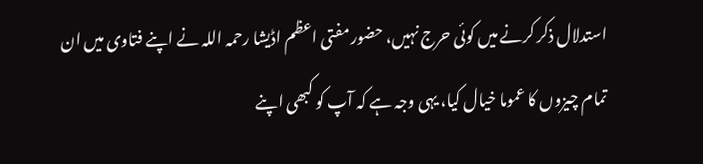استدلال ذکر کرنے میں کوئی حرج نہیں، حضور مفتی اعظم اڈیشا رحمہ اللہ نے اپنے فتاوی میں ان تمام چیزوں کا عموما خیال کیا، یہی وجہ ہے کہ آپ کو کبھی اپنے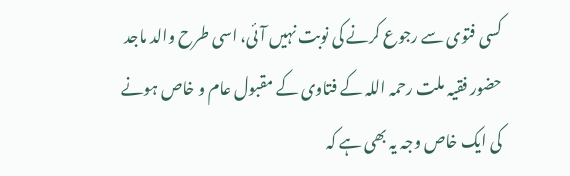کسی فتوی سے رجوع کرنے کی نوبت نہیں آئی، اسی طرح والد ماجد حضور فقیہ ملت رحمہ اللہ کے فتاوی کے مقبول عام و خاص ہونے کی ایک خاص وجہ یہ بھی ہے کہ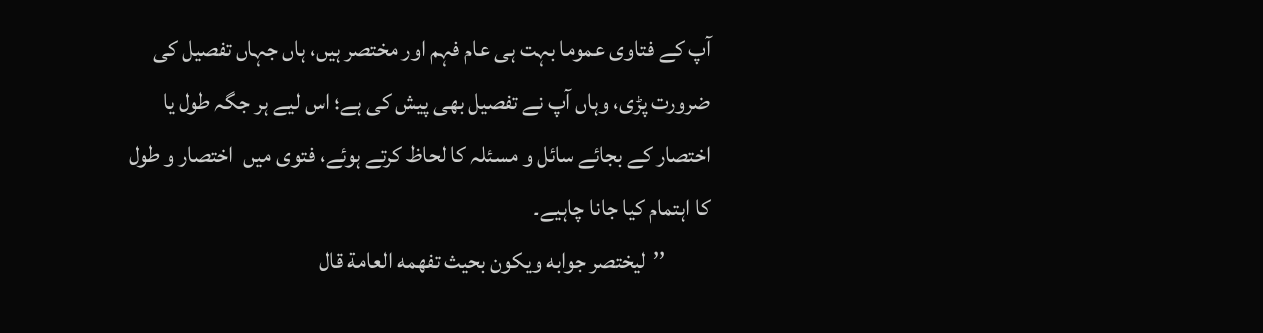آپ کے فتاوی عموما بہت ہی عام فہم اور مختصر ہیں، ہاں جہاں تفصیل کی ضرورت پڑی، وہاں آپ نے تفصیل بھی پیش کی ہے؛ اس لیے ہر جگہ طول یا اختصار کے بجائے سائل و مسئلہ کا لحاظ کرتے ہوئے، فتوی میں  اختصار و طول کا اہتمام کیا جانا چاہیے۔
          ’’ليختصر جوابه ويكون بحيث تفهمه العامة قال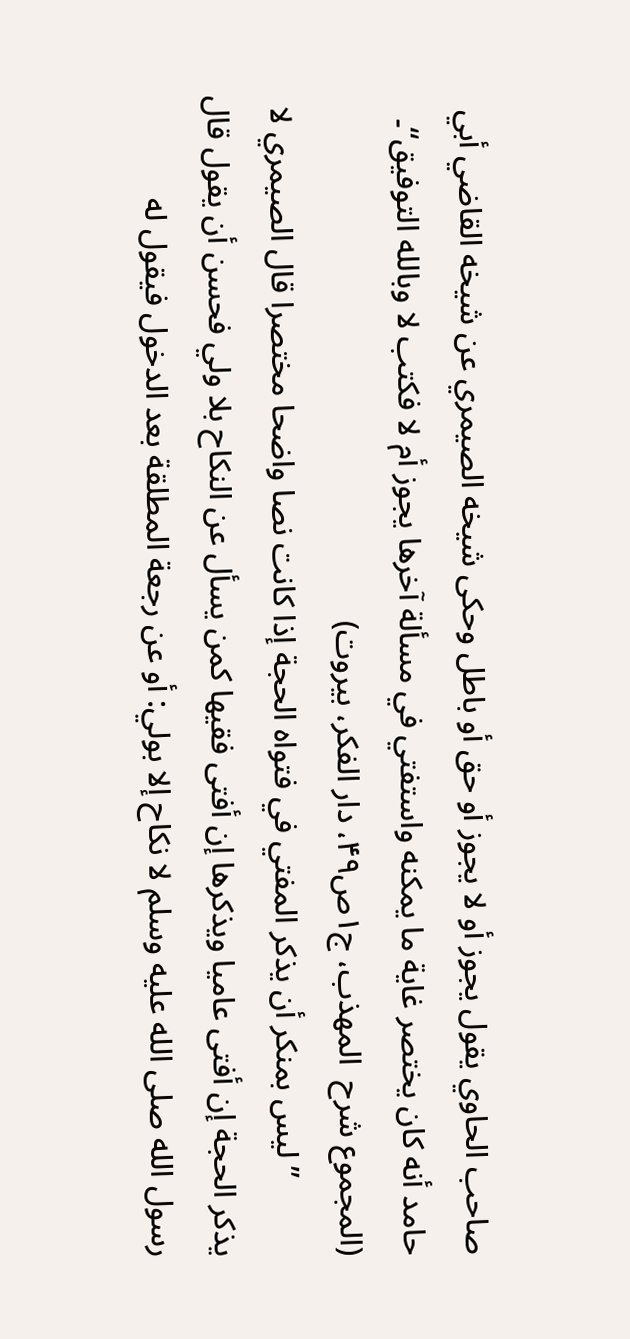صاحب الحاوي يقول يجوز أو لا يجوز أو حق أو باطل وحكى شيخه الصيمري عن شيخه القاضي أبي حامد أنه كان يختصر غاية ما يمكنه واستفتي في مسألة آخرها يجوز أم لا فكتب لا وبالله التوفيق‘‘۔ (المجموع شرح  المھذب، ج۱ص۴۹، دار الفکر، بیروت)
          ’’ ليس بمنكر أن يذكر المفتي في فتواه الحجة إذا كانت نصا واضحا مختصرا قال الصيمري لا يذكر الحجة إن أفتى عاميا ويذكرها إن أفتى فقيها كمن يسأل عن النكاح بلا ولي فحسن أن يقول قال رسول الله صلى الله عليه وسلم لا نكاح إلا بولي: أو عن رجعة المطلقة بعد الدخول فيقول له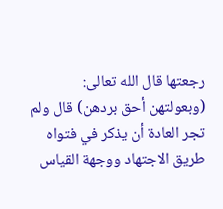رجعتها قال الله تعالى: (وبعولتهن أحق بردهن) قال ولم تجر العادة أن يذكر في فتواه طريق الاجتهاد ووجهة القياس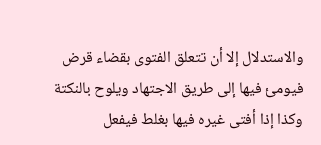والاستدلال إلا أن تتعلق الفتوى بقضاء قرض فيومئ فيها إلى طريق الاجتهاد ويلوح بالنكتة وكذا إذا أفتى غيره فيها بغلط فيفعل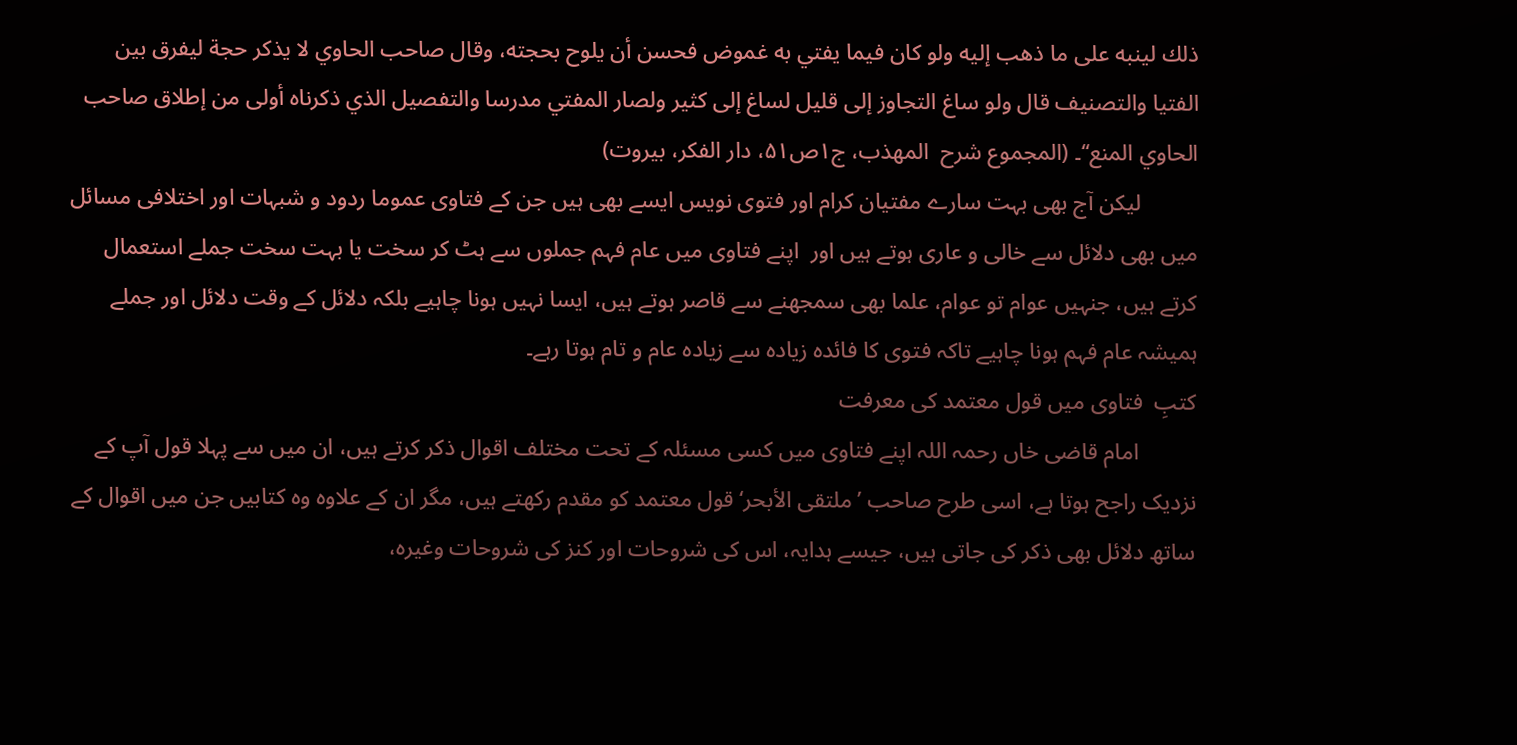ذلك لينبه على ما ذهب إليه ولو كان فيما يفتي به غموض فحسن أن يلوح بحجته، وقال صاحب الحاوي لا يذكر حجة ليفرق بين الفتيا والتصنيف قال ولو ساغ التجاوز إلى قليل لساغ إلى كثير ولصار المفتي مدرسا والتفصيل الذي ذكرناه أولى من إطلاق صاحب الحاوي المنع‘‘۔ (المجموع شرح  المھذب، ج۱ص۵۱، دار الفکر، بیروت)
          لیکن آج بھی بہت سارے مفتیان کرام اور فتوی نویس ایسے بھی ہیں جن کے فتاوی عموما ردود و شبہات اور اختلافی مسائل میں بھی دلائل سے خالی و عاری ہوتے ہیں اور  اپنے فتاوی میں عام فہم جملوں سے ہٹ کر سخت یا بہت سخت جملے استعمال کرتے ہیں، جنہیں عوام تو عوام، علما بھی سمجھنے سے قاصر ہوتے ہیں، ایسا نہیں ہونا چاہیے بلکہ دلائل کے وقت دلائل اور جملے ہمیشہ عام فہم ہونا چاہیے تاکہ فتوی کا فائدہ زیادہ سے زیادہ عام و تام ہوتا رہے۔
کتبِ  فتاوی میں قول معتمد کی معرفت
          امام قاضی خاں رحمہ اللہ اپنے فتاوی میں کسی مسئلہ کے تحت مختلف اقوال ذکر کرتے ہیں، ان میں سے پہلا قول آپ کے نزدیک راجح ہوتا ہے، اسی طرح صاحب ’ملتقی الأبحر‘ قول معتمد کو مقدم رکھتے ہیں، مگر ان کے علاوہ وہ کتابیں جن میں اقوال کے ساتھ دلائل بھی ذکر کی جاتی ہیں، جیسے ہدایہ، اس کی شروحات اور کنز کی شروحات وغیرہ،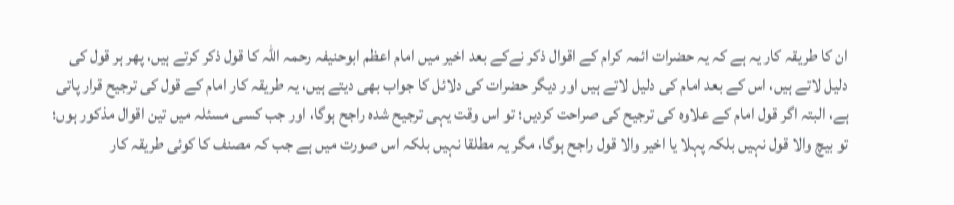ان کا طریقہ کار یہ ہے کہ یہ حضرات ائمہ کرام کے اقوال ذکر نےکے بعد اخیر میں امام اعظم ابوحنیفہ رحمہ اللہ کا قول ذکر کرتے ہیں، پھر ہر قول کی دلیل لاتے ہیں، اس کے بعد امام کی دلیل لاتے ہیں اور دیگر حضرات کی دلائل کا جواب بھی دیتے ہیں، یہ طریقہ کار امام کے قول کی ترجیح قرار پاتی ہے، البتہ اگر قول امام کے علاوہ کی ترجیح کی صراحت کردیں؛ تو اس وقت یہی ترجیح شدہ راجح ہوگا، اور جب کسی مسئلہ میں تین اقوال مذکور ہوں؛ تو بیچ والا قول نہیں بلکہ پہلا یا اخیر والا قول راجح ہوگا، مگر یہ مطلقا نہیں بلکہ اس صورت میں ہے جب کہ مصنف کا کوئی طریقہ کار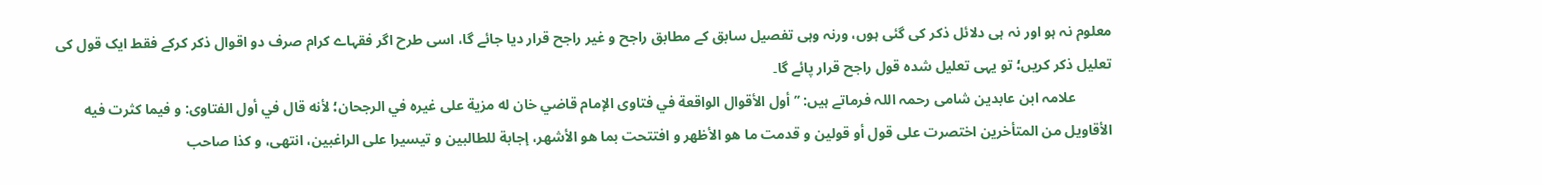معلوم نہ ہو اور نہ ہی دلائل ذکر کی گئی ہوں، ورنہ وہی تفصیل سابق کے مطابق راجح و غیر راجح قرار دیا جائے گا، اسی طرح اگر فقہاے کرام صرف دو اقوال ذکر کرکے فقط ایک قول کی تعلیل ذکر کریں؛ تو یہی تعلیل شدہ قول راجح قرار پائے گا۔
          علامہ ابن عابدین شامی رحمہ اللہ فرماتے ہیں: ’’أول الأقوال الواقعة في فتاوی الإمام قاضي خان له مزیة علی غیرہ في الرجحان؛ لأنه قال في أول الفتاوی: و فیما کثرت فیه الأقاویل من المتأخرین اختصرت علی قول أو قولین و قدمت ما ھو الأظھر و افتتحت بما ھو الأشھر، إجابة للطالبین و تیسیرا علی الراغبین، انتھی، و کذا صاحب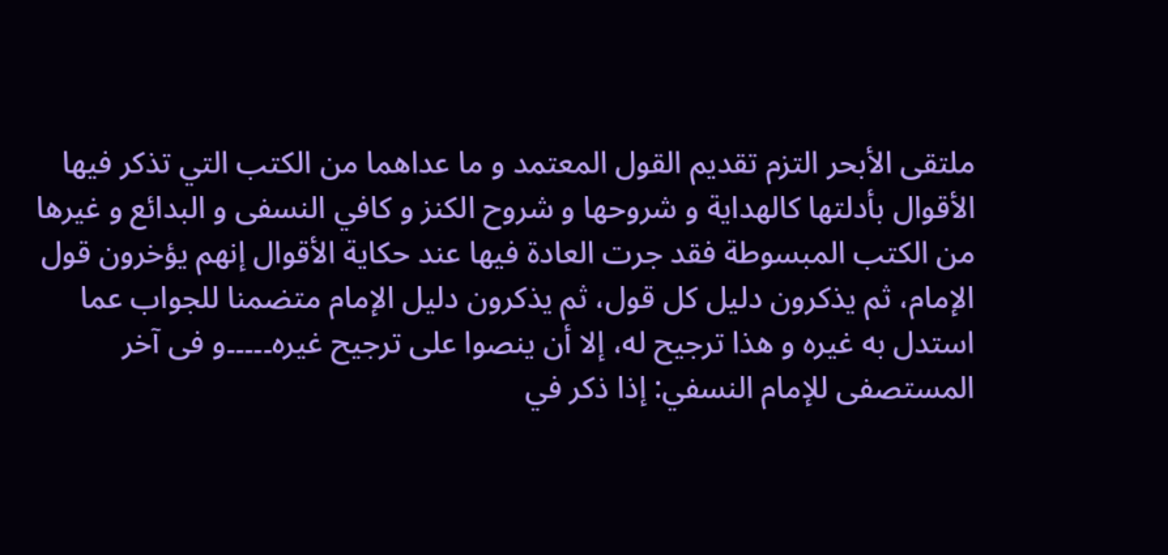ملتقی الأبحر التزم تقدیم القول المعتمد و ما عداھما من الکتب التي تذکر فیھا الأقوال بأدلتھا کالھدایة و شروحھا و شروح الکنز و کافي النسفی و البدائع و غیرھا من الکتب المبسوطة فقد جرت العادۃ فیھا عند حکایة الأقوال إنھم یؤخرون قول الإمام، ثم یذکرون دلیل کل قول، ثم یذکرون دلیل الإمام متضمنا للجواب عما استدل به غیرہ و ھذا ترجیح له، إلا أن ینصوا علی ترجیح غیرہ۔۔۔۔۔و فی آخر المستصفی للإمام النسفي: إذا ذکر في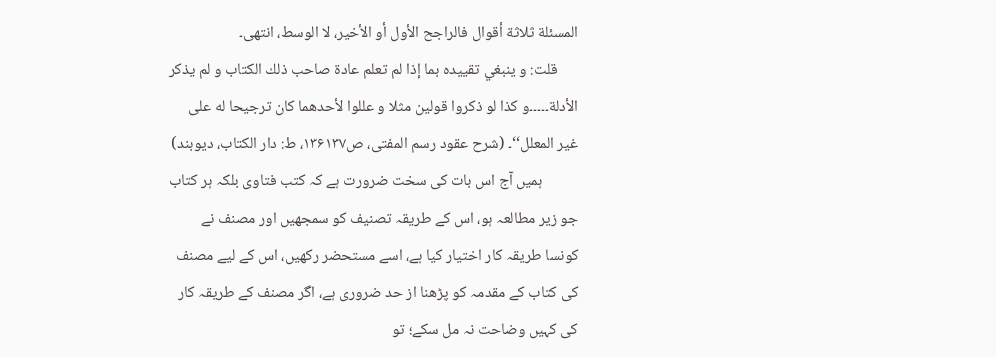المسئلة ثلاثة أقوال فالراجح الأول أو الأخیر، لا الوسط، انتھی۔
      قلت: و ینبغي تقییدہ بما إذا لم تعلم عادۃ صاحب ذلك الکتاب و لم یذکر الأدلة۔۔۔۔۔و کذا لو ذکروا قولین مثلا و عللوا لأحدھما کان ترجیحا له علی غیر المعلل‘‘۔ (شرح عقود رسم المفتی، ص۱۳۶۱۳۷، ط: دار الکتاب، دیوبند)
          ہمیں آج اس بات کی سخت ضرورت ہے کہ کتب فتاوی بلکہ ہر کتاب جو زیر مطالعہ ہو، اس کے طریقہ تصنیف کو سمجھیں اور مصنف نے کونسا طریقہ کار اختیار کیا ہے، اسے مستحضر رکھیں، اس کے لیے مصنف کی کتاب کے مقدمہ کو پڑھنا از حد ضروری ہے، اگر مصنف کے طریقہ کار کی کہیں وضاحت نہ مل سکے؛ تو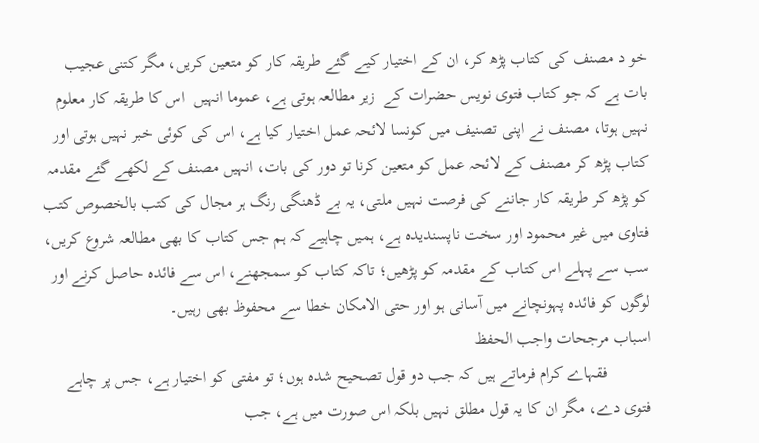خو د مصنف کی کتاب پڑھ کر، ان کے اختیار کیے گئے طریقہ کار کو متعین کریں، مگر کتنی عجیب بات ہے کہ جو کتاب فتوی نویس حضرات کے  زیر مطالعہ ہوتی ہے، عموما انہیں  اس کا طریقہ کار معلوم نہیں ہوتا، مصنف نے اپنی تصنیف میں کونسا لائحہ عمل اختیار کیا ہے، اس کی کوئی خبر نہیں ہوتی اور کتاب پڑھ کر مصنف کے لائحہ عمل کو متعین کرنا تو دور کی بات، انہیں مصنف کے لکھے گئے مقدمہ کو پڑھ کر طریقہ کار جاننے کی فرصت نہیں ملتی، یہ بے ڈھنگی رنگ ہر مجال کی کتب بالخصوص کتب فتاوی میں غیر محمود اور سخت ناپسندیدہ ہے، ہمیں چاہیے کہ ہم جس کتاب کا بھی مطالعہ شروع کریں، سب سے پہلے اس کتاب کے مقدمہ کو پڑھیں؛ تاکہ کتاب کو سمجھنے، اس سے فائدہ حاصل کرنے اور لوگوں کو فائدہ پہونچانے میں آسانی ہو اور حتی الامکان خطا سے محفوظ بھی رہیں۔
اسباب مرجحات واجب الحفظ
          فقہاے کرام فرماتے ہیں کہ جب دو قول تصحیح شدہ ہوں؛ تو مفتی کو اختیار ہے، جس پر چاہے فتوی دے، مگر ان کا یہ قول مطلق نہیں بلکہ اس صورت میں ہے، جب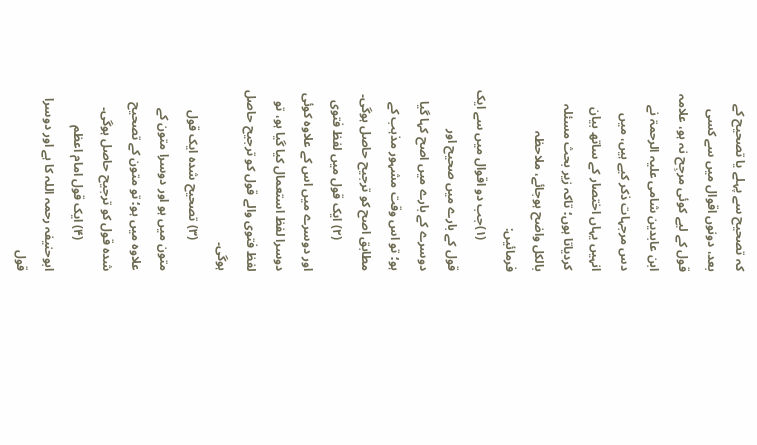کہ تصحیح سے پہلے یا تصحیح کے بعد، دونوں اقوال میں سے کسی قول کے لیے کوئی مرجِح نہ ہو، علامہ ابن عابدین شامی علیہ الرحمۃ نے دس مرجہات ذکر کیے ہیں، میں انہیں یہاں اختصار کے ساتھ بیان کردیاتا ہوں؛ تاکہ زیر بحث مسئلہ بالکل واضح ہوجائے، ملاحظہ فرمائیں:
          (۱)جب دو اقوال میں سے ایک قول کے بارے میں صحیح اور دوسرے کے بارے میں اصح کہا گیا ہو؛ تو اس وقت مشہور مذہب کے مطابق اصح کو ترجیح حاصل ہوگی۔
          (۲) ایک قول میں لفظ فتوی اور دوسرے میں اس کے علاوہ کوئی دوسرا لفظ استعمال کیا گیا ہو، تو لفظ فتوی والے قول کو ترجیح حاصل ہوگی۔
          (۳) تصحیح شدہ ایک قول متون میں ہو اور دوسرا متون کے علاوہ میں ہو؛ تو متون کے تصحیح شدہ قول کو ترجیح حاصل ہوگی۔
          (۴) ایک قول امام اعظم ابوحنیفہ رحمہ اللہ کا ہے اور دوسرا قول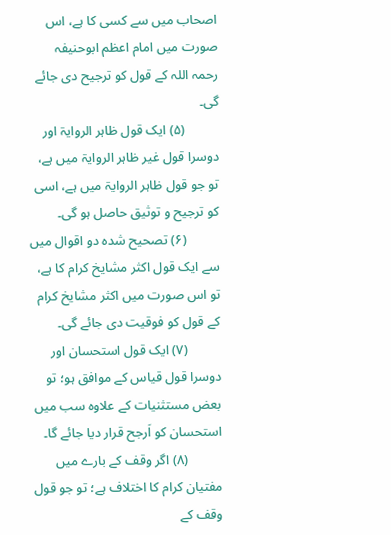اصحاب میں سے کسی کا ہے، اس صورت میں امام اعظم ابوحنیفہ رحمہ اللہ کے قول کو ترجیح دی جائے گی۔
          (۵) ایک قول ظاہر الروایۃ اور دوسرا قول غیر ظاہر الروایۃ میں ہے، تو جو قول ظاہر الروایۃ میں ہے، اسی کو ترجیح و توثیق حاصل ہو گی۔
          (۶) تصحیح شدہ دو اقوال میں سے ایک قول اکثر مشایخ کرام کا ہے، تو اس صورت میں اکثر مشایخ کرام کے قول کو فوقیت دی جائے گی۔
          (۷) ایک قول استحسان اور دوسرا قول قیاس کے موافق ہو؛ تو بعض مستثنیات کے علاوہ سب میں استحسان کو اَرجح قرار دیا جائے گا۔
          (۸) اگر وقف کے بارے میں مفتیان کرام کا اختلاف ہے؛ تو جو قول وقف کے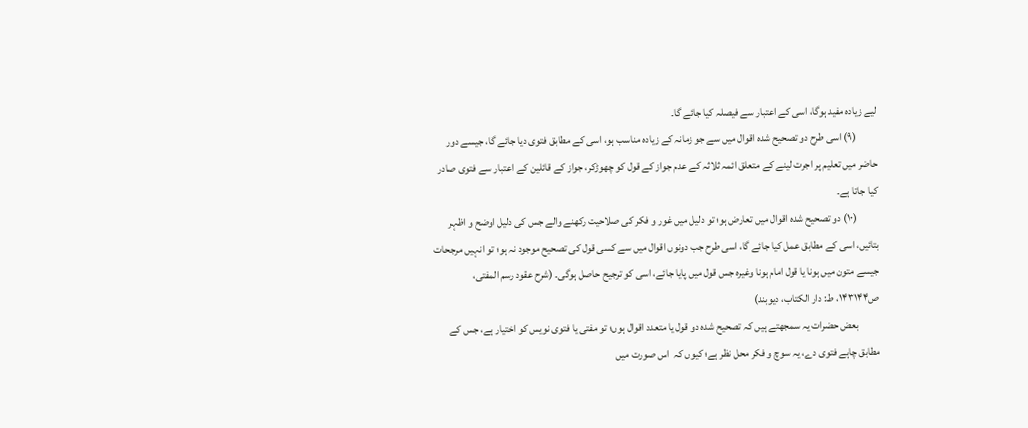لیے زیادہ مفید ہوگا، اسی کے اعتبار سے فیصلہ کیا جائے گا۔
          (۹) اسی طرح دو تصحیح شدہ اقوال میں سے جو زمانہ کے زیادہ مناسب ہو، اسی کے مطابق فتوی دیا جائے گا، جیسے دور حاضر میں تعلیم پر اجرت لینے کے متعلق ائمہ ثلاثہ کے عدم جواز کے قول کو چھوڑکر، جواز کے قائلین کے اعتبار سے فتوی صادر کیا جاتا ہے۔
          (۱۰) دو تصحیح شدہ اقوال میں تعارض ہو؛ تو دلیل میں غور و فکر کی صلاحیت رکھنے والے جس کی دلیل اوضح و اظہر بتائیں، اسی کے مطابق عمل کیا جائے گا، اسی طرح جب دونوں اقوال میں سے کسی قول کی تصحیح موجود نہ ہو؛ تو انہیں مرجحات جیسے متون میں ہونا یا قول امام ہونا وغیرہ جس قول میں پایا جائے، اسی کو ترجیح حاصل ہوگی۔ (شرح عقود رسم المفتی، ص۱۴۳۱۴۴، ط: دار الکتاب، دیوبند)
          بعض حضرات یہ سمجھتے ہیں کہ تصحیح شدہ دو قول یا متعدد اقوال ہوں؛ تو مفتی یا فتوی نویس کو اختیار ہے، جس کے مطابق چاہے فتوی دے، یہ سوچ و فکر محل نظر ہے؛ کیوں کہ  اس صورت میں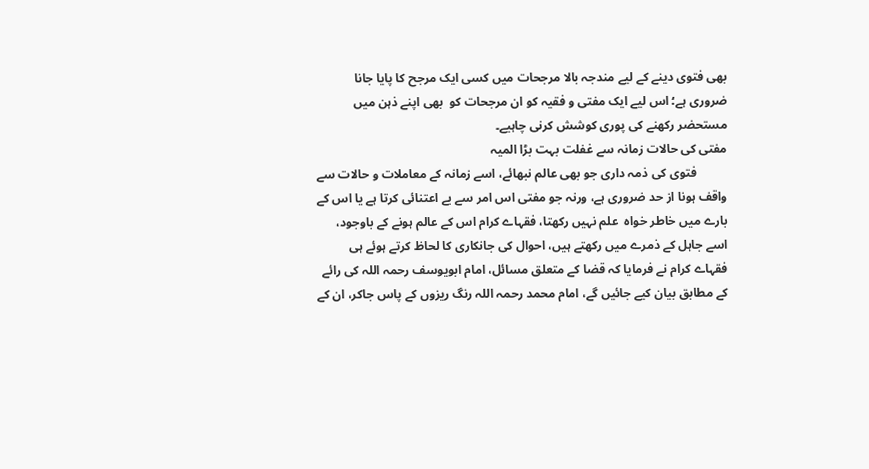بھی فتوی دینے کے لیے مندجہ بالا مرجحات میں کسی ایک مرجح کا پایا جانا ضروری ہے؛ اس لیے ایک مفتی و فقیہ کو ان مرجحات کو  بھی اپنے ذہن میں مستحضر رکھنے کی پوری کوشش کرنی چاہیے۔
مفتی کی حالات زمانہ سے غفلت بہت بڑا المیہ
          فتوی کی ذمہ داری جو بھی عالم نبھائے، اسے زمانہ کے معاملات و حالات سے واقف ہونا از حد ضروری ہے، ورنہ جو مفتی اس امر سے بے اعتنائی کرتا ہے یا اس کے بارے میں خاطر خواہ  علم نہیں رکھتا، فقہاے کرام اس کے عالم ہونے کے باوجود،  اسے جاہل کے ذمرے میں رکھتے ہیں، احوال کی جانکاری کا لحاظ کرتے ہوئے ہی فقہاے کرام نے فرمایا کہ قضا کے متعلق مسائل، امام ابویوسف رحمہ اللہ کی رائے کے مطابق بیان کیے جائیں گے، امام محمد رحمہ اللہ رنگ ریزوں کے پاس جاکر، ان کے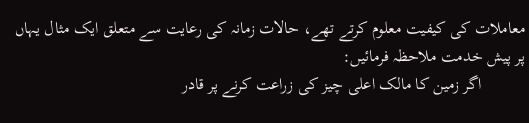معاملات کی کیفیت معلوم کرتے تھے، حالات زمانہ کی رعایت سے متعلق ایک مثال یہاں پر پیش خدمت ملاحظہ فرمائیں:
          اگر زمین کا مالک اعلی چیز کی زراعت کرنے پر قادر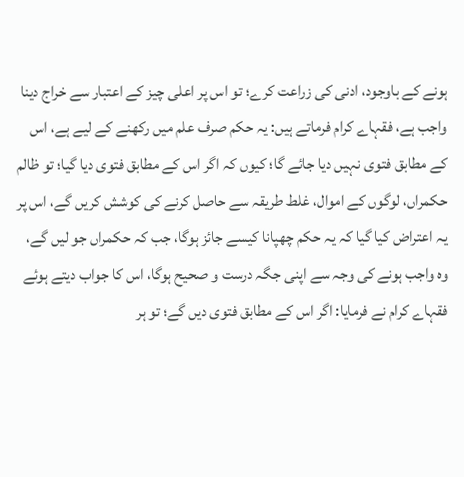ہونے کے باوجود، ادنی کی زراعت کرے؛ تو اس پر اعلی چیز کے اعتبار سے خراج دینا واجب ہے، فقہاے کرام فرماتے ہیں: یہ حکم صرف علم میں رکھنے کے لیے ہے، اس کے مطابق فتوی نہیں دیا جائے گا؛ کیوں کہ اگر اس کے مطابق فتوی دیا گیا؛ تو ظالم حکمراں، لوگوں کے اموال، غلط طریقہ سے حاصل کرنے کی کوشش کریں گے، اس پر یہ اعتراض کیا گیا کہ یہ حکم چھپانا کیسے جائز ہوگا، جب کہ حکمراں جو لیں گے، وہ واجب ہونے کی وجہ سے اپنی جگہ درست و صحیح ہوگا، اس کا جواب دیتے ہوئے فقہاے کرام نے فرمایا: اگر اس کے مطابق فتوی دیں گے؛ تو ہر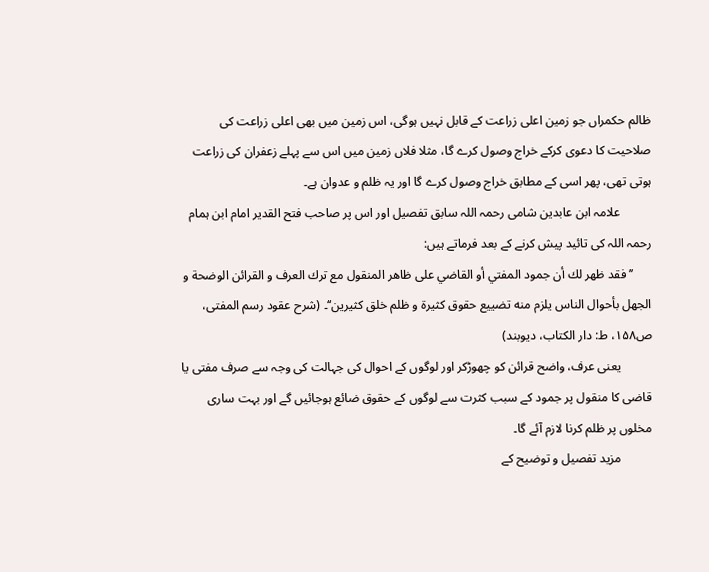ظالم حکمراں جو زمین اعلی زراعت کے قابل نہیں ہوگی، اس زمین میں بھی اعلی زراعت کی صلاحیت کا دعوی کرکے خراج وصول کرے گا، مثلا فلاں زمین میں اس سے پہلے زعفران کی زراعت ہوتی تھی، پھر اسی کے مطابق خراج وصول کرے گا اور یہ ظلم و عدوان ہے۔
          علامہ ابن عابدین شامی رحمہ اللہ سابق تفصیل اور اس پر صاحب فتح القدیر امام ابن ہمام رحمہ اللہ کی تائید پیش کرنے کے بعد فرماتے ہیں:
      ’’فقد ظھر لك أن جمود المفتي أو القاضي علی ظاھر المنقول مع ترك العرف و القرائن الوضحة و الجھل بأحوال الناس یلزم منه تضییع حقوق کثیرۃ و ظلم خلق کثیرین‘‘۔ (شرح عقود رسم المفتی، ص۱۵۸، ط: دار الکتاب، دیوبند)
          یعنی عرف، واضح قرائن کو چھوڑکر اور لوگوں کے احوال کی جہالت کی وجہ سے صرف مفتی یا قاضی کا منقول پر جمود کے سبب کثرت سے لوگوں کے حقوق ضائع ہوجائیں گے اور بہت ساری مخلوں پر ظلم کرنا لازم آئے گا۔
          مزید تفصیل و توضیح کے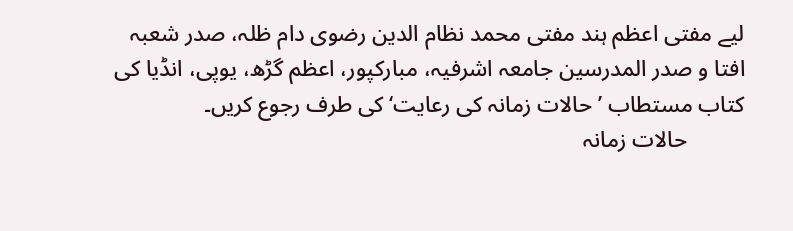لیے مفتی اعظم ہند مفتی محمد نظام الدین رضوی دام ظلہ، صدر شعبہ افتا و صدر المدرسین جامعہ اشرفیہ، مبارکپور، اعظم گڑھ، یوپی، انڈیا کی کتاب مستطاب ’حالات زمانہ کی رعایت‘ کی طرف رجوع کریں۔
          حالات زمانہ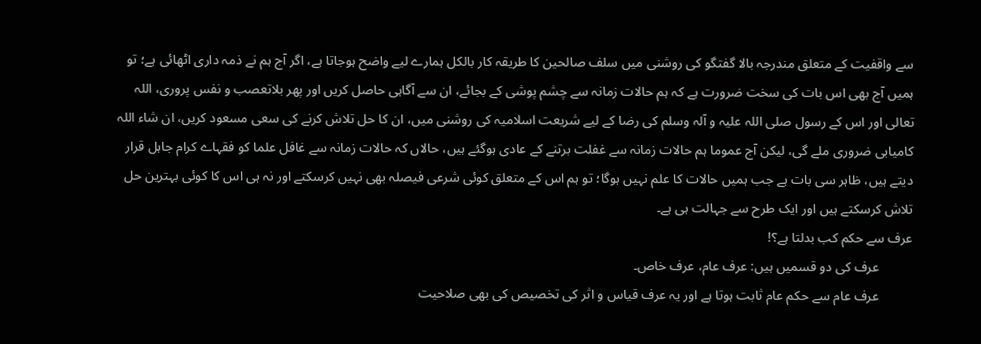سے واقفیت کے متعلق مندرجہ بالا گفتگو کی روشنی میں سلف صالحین کا طریقہ کار بالکل ہمارے لیے واضح ہوجاتا ہے، اگر آج ہم نے ذمہ داری اٹھائی ہے؛ تو ہمیں آج بھی اس بات کی سخت ضرورت ہے کہ ہم حالات زمانہ سے چشم پوشی کے بجائے، ان سے آگاہی حاصل کریں اور پھر بلاتعصب و نفس پروری، اللہ تعالی اور اس کے رسول صلی اللہ علیہ و آلہ وسلم کی رضا کے لیے شریعت اسلامیہ کی روشنی میں، ان کا حل تلاش کرنے کی سعی مسعود کریں، ان شاء اللہ کامیابی ضروری ملے گی، لیکن آج عموما ہم حالات زمانہ سے غفلت برتنے کے عادی ہوگئے ہیں، حالاں کہ حالات زمانہ سے غافل علما کو فقہاے کرام جاہل قرار دیتے ہیں، ظاہر سی بات ہے جب ہمیں حالات کا علم نہیں ہوگا؛ تو ہم اس کے متعلق کوئی شرعی فیصلہ بھی نہیں کرسکتے اور نہ ہی اس کا کوئی بہترین حل تلاش کرسکتے ہیں اور ایک طرح سے جہالت ہی ہے۔
عرف سے حکم کب بدلتا ہے؟!
          عرف کی دو قسمیں ہیں: عرف عام، عرف خاص۔
          عرف عام سے حکم عام ثابت ہوتا ہے اور یہ عرف قیاس و اثر کی تخصیص کی بھی صلاحیت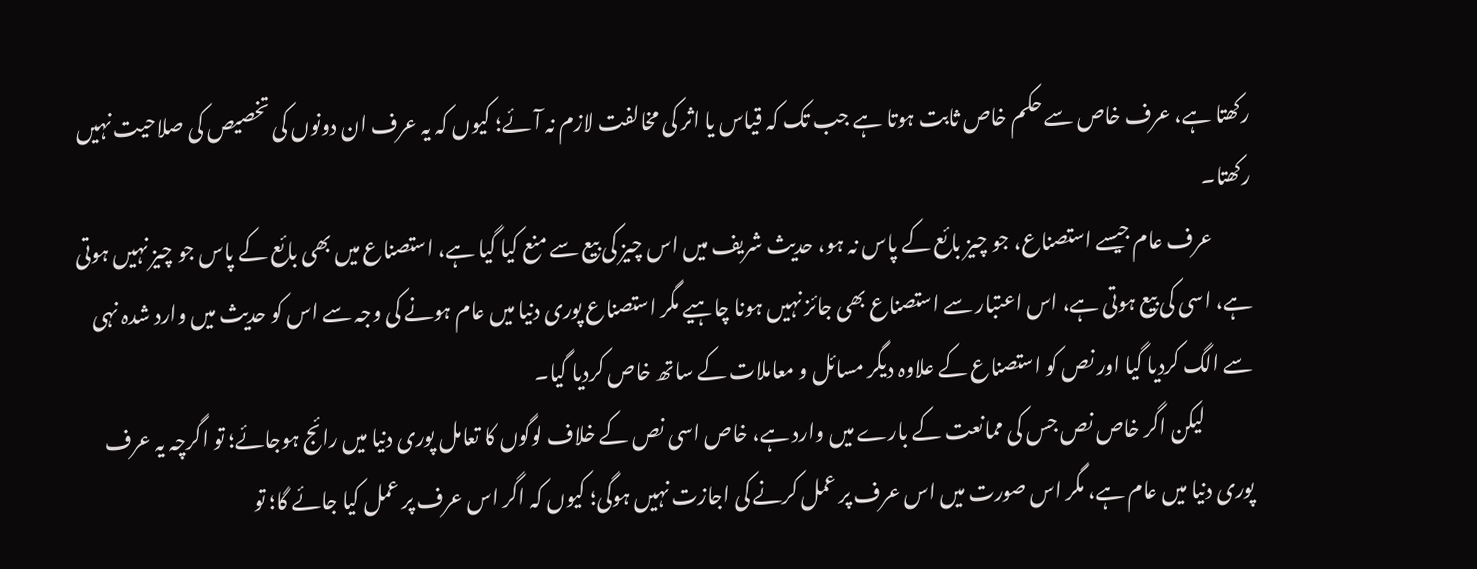رکھتا ہے، عرف خاص سے حکم خاص ثابت ہوتا ہے جب تک کہ قیاس یا اثر کی مخالفت لازم نہ آئے؛ کیوں کہ یہ عرف ان دونوں کی تخصیص کی صلاحیت نہیں رکھتا۔
          عرف عام جیسے استصناع، جو چیز بائع کے پاس نہ ہو، حدیث شریف میں اس چیز کی بیع سے منع کیا گیا ہے، استصناع میں بھی بائع کے پاس جو چیز نہیں ہوتی ہے، اسی کی بیع ہوتی ہے، اس اعتبار سے استصناع بھی جائز نہیں ہونا چاہیے مگر استصناع پوری دنیا میں عام ہونے کی وجہ سے اس کو حدیث میں وارد شدہ نہی سے الگ کردیا گیا اور نص کو استصناع کے علاوہ دیگر مسائل و معاملات کے ساتھ خاص کردیا گیا۔
            لیکن اگر خاص نص جس کی ممانعت کے بارے میں وارد ہے، خاص اسی نص کے خلاف لوگوں کا تعامل پوری دنیا میں رائج ہوجائے؛ تو اگرچہ یہ عرف پوری دنیا میں عام ہے، مگر اس صورت میں اس عرف پر عمل کرنے کی اجازت نہیں ہوگی؛ کیوں کہ اگر اس عرف پر عمل کیا جائے گا؛ تو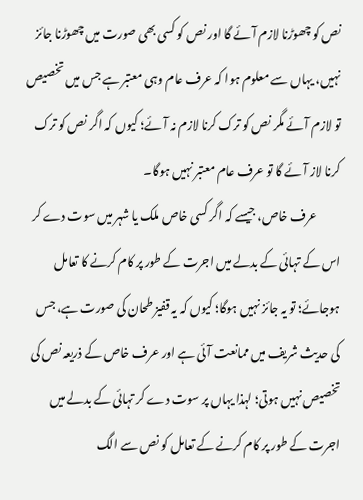نص کو چھوڑنا لازم آئے گا اور نص کو کسی بھی صورت میں چھوڑنا جائز نہیں، یہاں سے معلوم ہوا کہ عرف عام وہی معتبر ہے جس میں تخصیص تو لازم آئے مگر نص کو ترک کرنا لازم نہ آئے؛ کیوں کہ اگر نص کو ترک کرنا لاز آئے گا تو عرف عام معتبر نہیں ہوگا۔
          عرف خاص، جیسے کہ اگر کسی خاص ملک یا شہر میں سوت دے کر اس کے تہائی کے بدلے میں اجرت کے طور پر کام کرنے کا تعامل ہوجائے؛ تو یہ جائز نہیں ہوگا؛ کیوں کہ یہ قفیز طحان کی صورت ہے، جس کی حدیث شریف میں ممانعت آئی ہے اور عرف خاص کے ذریعہ نص کی تخصیص نہیں ہوتی؛ لہذا یہاں پر سوت دے کر تہائی کے بدلے میں اجرت کے طور پر کام کرنے کے تعامل کو نص سے الگ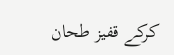کرکے قفیز طحان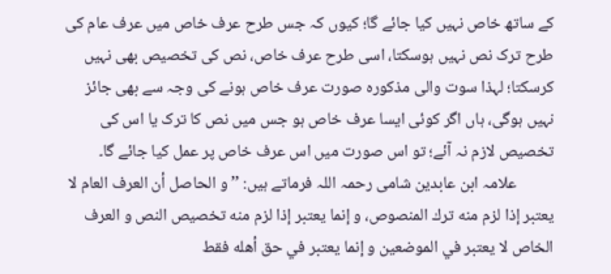کے ساتھ خاص نہیں کیا جائے گا؛ کیوں کہ جس طرح عرف خاص میں عرف عام کی طرح ترک نص نہیں ہوسکتا، اسی طرح عرف خاص، نص کی تخصیص بھی نہیں کرسکتا؛ لہذا سوت والی مذکورہ صورت عرف خاص ہونے کی وجہ سے بھی جائز نہیں ہوگی، ہاں اگر کوئی ایسا عرف خاص ہو جس میں نص کا ترک یا اس کی تخصیص لازم نہ آئے؛ تو اس صورت میں اس عرف خاص پر عمل کیا جائے گا۔
          علامہ ابن عابدین شامی رحمہ اللہ فرماتے ہیں: ’’و الحاصل أن العرف العام لا یعتبر إذا لزم منه ترك المنصوص، و إنما یعتبر إذا لزم منه تخصیص النص و العرف الخاص لا یعتبر في الموضعین و إنما یعتبر في حق أھله فقط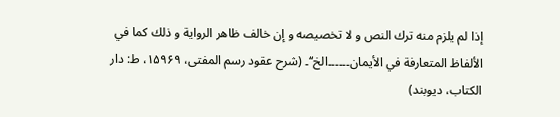إذا لم یلزم منه ترك النص و لا تخصیصه و إن خالف ظاھر الروایة و ذلك کما في الألفاظ المتعارفة في الأیمان۔۔۔۔۔۔الخ‘‘۔ (شرح عقود رسم المفتی، ۱۵۹۶۹، ط: دار الکتاب، دیوبند)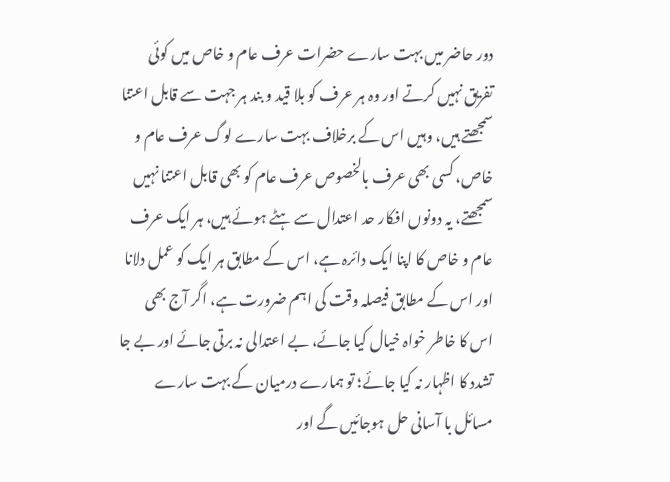دور حاضر میں بہت سارے حضرات عرف عام و خاص میں کوئی تفریق نہیں کرتے اور وہ ہر عرف کو بلا قید و بند ہر جہت سے قابل اعتنا سمجھتے ہیں، وہیں اس کے برخلاف بہت سارے لوگ عرف عام و خاص، کسی بھی عرف بالخصوص عرف عام کو بھی قابل اعتنا نہیں سمجھتے، یہ دونوں افکار حد اعتدال سے ہٹے ہوئے ہیں، ہر ایک عرف عام و خاص کا اپنا ایک دائرہ ہے، اس کے مطابق ہر ایک کو عمل دلانا اور اس کے مطابق فیصلہ وقت کی اہم ضرورت ہے، اگر آج بھی اس کا خاطر خواہ خیال کیا جائے، بے اعتدالی نہ برتی جائے اور بے جا تشدد کا اظہار نہ کیا جائے؛ تو ہمارے درمیان کے بہت سارے مسائل با آسانی حل ہوجائیں گے اور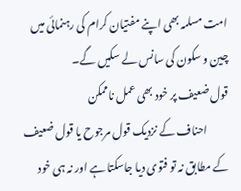امت مسلمہ بھی اپنے مفتیان کرام کی رہنمائی میں چین و سکون کی سانس لے سکیں گے۔
قول ضعیف پر خود بھی عمل ناممکن
          احناف کے نزدیک قول مرجوح یا قول ضعیف کے مطابق نہ تو فتوی دیا جاسکتا ہے اور نہ ہی خود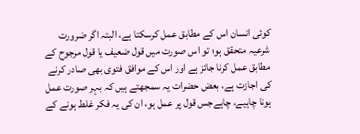کوئی انسان اس کے مطابق عمل کرسکتا ہے، البتہ اگر ضرورت شرعیہ متحقق ہو؛ تو اس صورت میں قول ضعیف یا قول مرجوح کے مطابق عمل کرنا جائز ہے اور اس کے موافق فتوی بھی صادر کرنے کی اجازت ہے، بعض حضرات یہ سمجھتے ہیں کہ بہر صورت عمل ہونا چاہیے، چاہےجس قول پر عمل ہو، ان کی یہ فکر غلط ہونے کے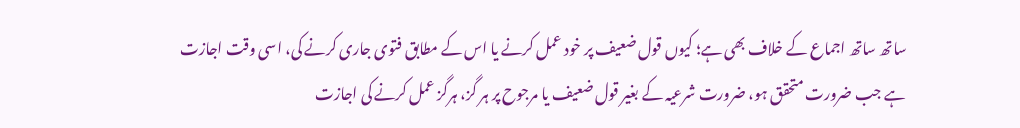ساتھ ساتھ اجماع کے خلاف بھی ہے؛ کیوں قول ضعیف پر خود عمل کرنے یا اس کے مطابق فتوی جاری کرنے کی، اسی وقت اجازت ہے جب ضرورت متحقق ہو، ضرورت شرعیہ کے بغیر قول ضعیف یا مرجوح پر ہر گز، ہرگز عمل کرنے کی اجازت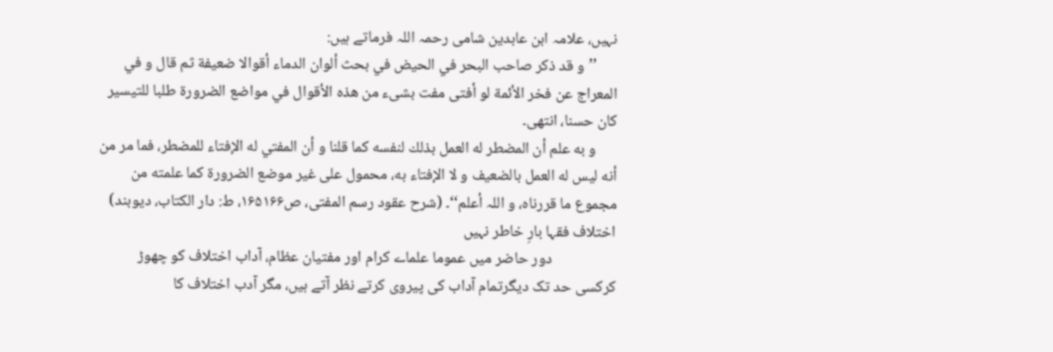نہیں، علامہ ابن عابدین شامی رحمہ اللہ فرماتے ہیں:
      ’’و قد ذکر صاحب البحر في الحیض في بحث ألوان الدماء أقوالا ضعیفة ثم قال و في المعراج عن فخر الأئمة لو أفتی مفت بشیء من ھذہ الأقوال في مواضع الضرورۃ طلبا للتیسیر کان حسنا، انتھی۔
      و به علم أن المضطر له العمل بذلك لنفسه کما قلنا و أن المفتي له الإفتاء للمضطر، فما مر من أنه لیس له العمل بالضعیف و لا الإفتاء به، محمول علی غیر موضع الضرورۃ کما علمته من مجموع ما قررناہ، و اللہ أعلم‘‘۔ (شرح عقود رسم المفتی، ص۱۶۵۱۶۶، ط: دار الکتاب، دیوبند)
اختلاف فقہا بارِ خاطر نہیں
                  دور حاضر میں عموما علماے کرام اور مفتیان عظام، آداب اختلاف کو چھوڑ کرکسی حد تک دیگرتمام آداب کی پیروی کرتے نظر آتے ہیں، مگر آدب اختلاف کا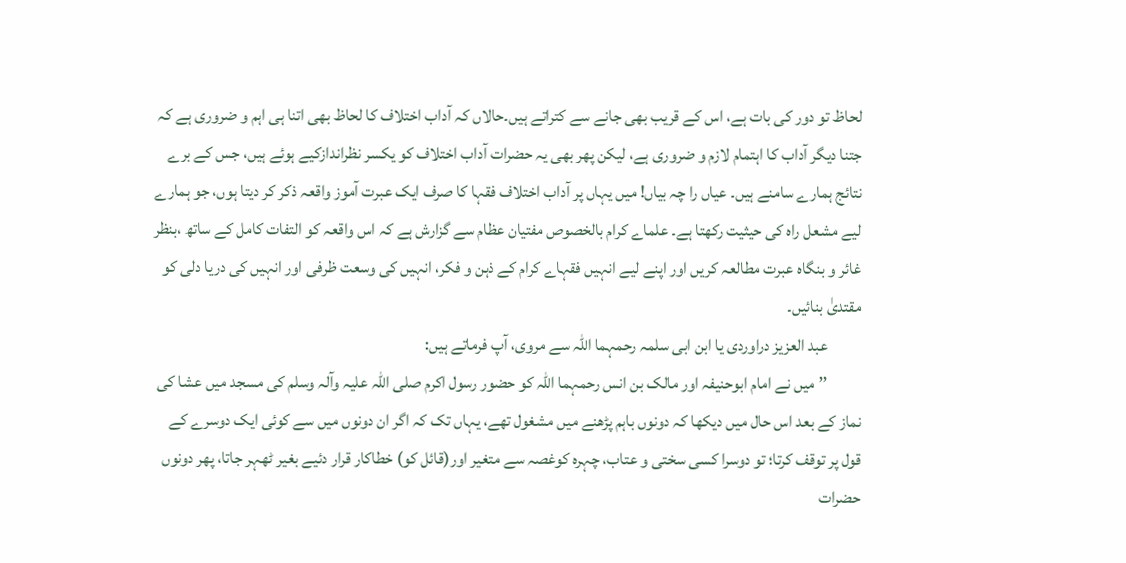لحاظ تو دور کی بات ہے، اس کے قریب بھی جانے سے کتراتے ہیں۔حالاں کہ آداب اختلاف کا لحاظ بھی اتنا ہی اہم و ضروری ہے کہ جتنا دیگر آداب کا اہتمام لازم و ضروری ہے، لیکن پھر بھی یہ حضرات آداب اختلاف کو یکسر نظراندازکیے ہوئے ہیں، جس کے برے نتائج ہمارے سامنے ہیں۔ عیاں را چہ بیاں! میں یہاں پر آداب اختلاف فقہا کا صرف ایک عبرت آموز واقعہ ذکر کر دیتا ہوں، جو ہمارے لیے مشعل راہ کی حیثیت رکھتا ہے۔ علماے کرام بالخصوص مفتیان عظام سے گزارش ہے کہ اس واقعہ کو التفات کامل کے ساتھ ،بنظر غائر و بنگاہ عبرت مطالعہ کریں اور اپنے لیے انہیں فقہاے کرام کے ذہن و فکر، انہیں کی وسعت ظرفی اور انہیں کی دریا دلی کو مقتدیٰ بنائیں۔
          عبد العزیز دراوردی یا ابن ابی سلمہ رحمہما اللہ سے مروی، آپ فرماتے ہیں:
          ’’میں نے امام ابوحنیفہ اور مالک بن انس رحمہما اللہ کو حضور رسول اکرم صلی اللہ علیہ وآلہ وسلم کی مسجد میں عشا کی نماز کے بعد اس حال میں دیکھا کہ دونوں باہم پڑھنے میں مشغول تھے، یہاں تک کہ اگر ان دونوں میں سے کوئی ایک دوسرے کے قول پر توقف کرتا؛ تو دوسرا کسی سختی و عتاب، چہرہ کوغصہ سے متغیر اور(قائل کو) خطاکار قرار دئیے بغیر ٹھہر جاتا، پھر دونوں حضرات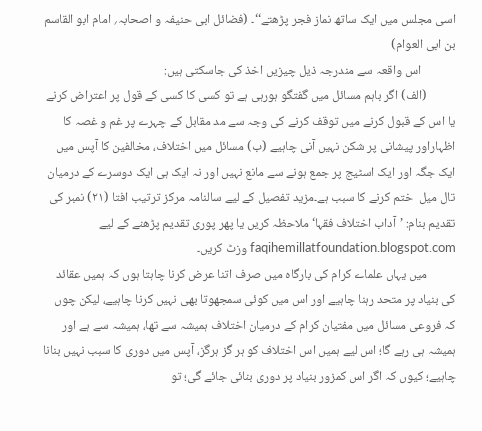اسی مجلس میں ایک ساتھ نماز فجر پڑھتے‘‘۔ (فضائل ابی حنیفہ و اصحابہ؍ امام ابو القاسم بن ابی العوام)
            اس واقعہ سے مندرجہ ذیل چیزیں اخذ کی جاسکتی ہیں:
          (الف) اگر باہم مسائل میں گفتگو ہورہی ہے تو کسی کا کسی کے قول پر اعتراض کرنے یا اس کے قبول کرنے میں توقف کرنے کی وجہ سے مد مقابل کے چہرے پر غم و غصہ کا اظہاراور پیشانی پر شکن نہیں آنی چاہیے (ب) مسائل میں اختلاف، مخالفین کا آپس میں ایک جگہ اور ایک اسٹیج پر جمع ہونے سے مانع نہیں اور نہ ایک ہی ایک دوسرے کے درمیان تال میل  ختم کرنے کا سبب ہے۔مزید تفصیل کے لیے سالنامہ مرکز ترتیب افتا (۲۱) نمبر کی تقدیم بنام: ’آداب اختلاف فقہا‘ ملاحظہ کریں یا پھر پوری تقدیم پڑھنے کے لیے faqihemillatfoundation.blogspot.com وزٹ کریں۔
          میں یہاں علماے کرام کی بارگاہ میں صرف اتنا عرض کرنا چاہتا ہوں کہ ہمیں عقائد کی بنیاد پر متحد رہنا چاہیے اور اس میں کوئی سمجھوتا بھی نہیں کرنا چاہیے، لیکن چوں کہ فروعی مسائل میں مفتیان کرام کے درمیان اختلاف ہمیشہ سے تھا، ہمیشہ سے ہے اور ہمیشہ ہی رہے گا؛ اس لیے ہمیں اس اختلاف کو ہر گز ہرگز، آپس میں دوری کا سبب نہیں بنانا چاہیے؛ کیوں کہ اگر اس کمزور بنیاد پر دوری بنائی جائے گی؛ تو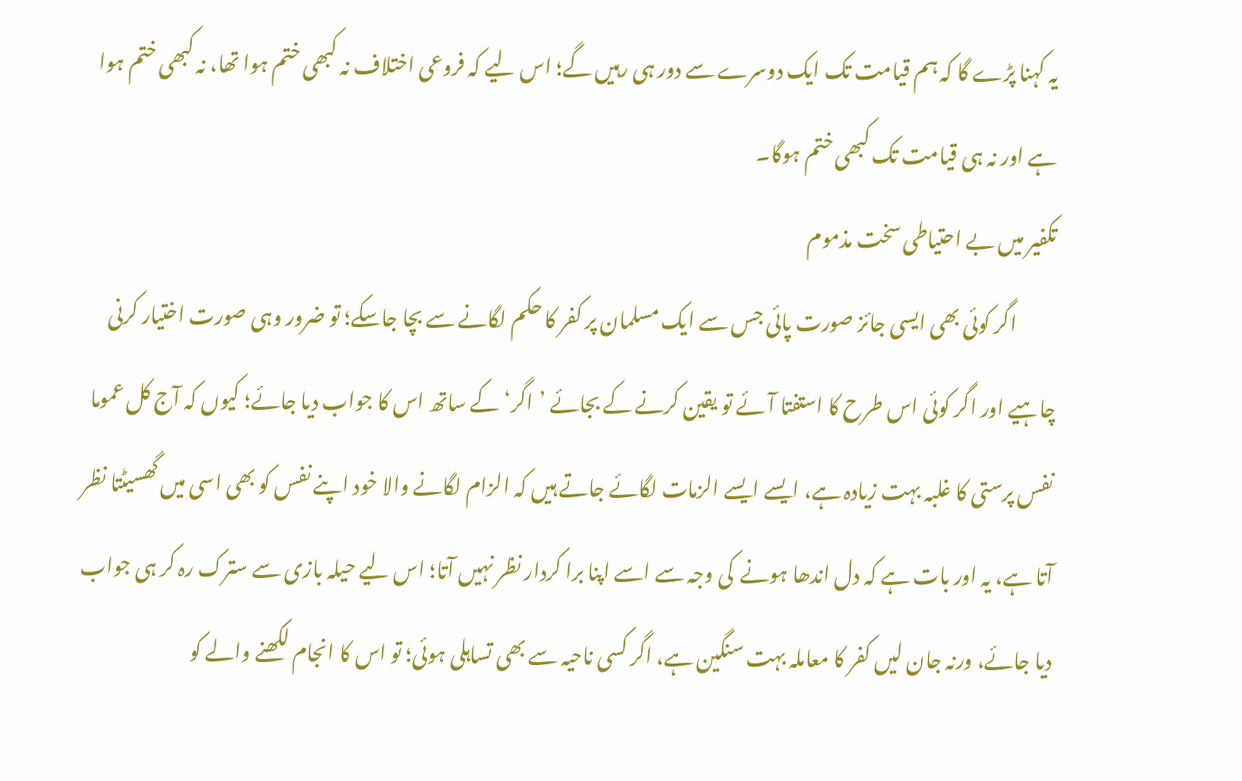یہ کہنا پڑے گا کہ ہم قیامت تک ایک دوسرے سے دور ہی رہیں گے؛ اس لیے کہ فروعی اختلاف نہ کبھی ختم ہوا تھا، نہ کبھی ختم ہوا ہے اور نہ ہی قیامت تک کبھی ختم ہوگا۔
تکفیر میں بے احتیاطی سخت مذموم
          اگر کوئی بھی ایسی جائز صورت پائی جس سے ایک مسلمان پر کفر کا حکم لگانے سے بچا جاسکے؛ تو ضرور وہی صورت اختیار کرنی چاہیے اور اگر کوئی اس طرح کا استفتا آئے تو یقین کرنے کے بجائے ’اگر‘ کے ساتھ اس کا جواب دیا جائے؛ کیوں کہ آج کل عموما نفس پرستی کا غلبہ بہت زیادہ ہے، ایسے ایسے الزمات لگائے جاتے ہیں کہ الزام لگانے والا خود اپنے نفس کو بھی اسی میں گھسیٹتا نظر آتا ہے، یہ اور بات ہے کہ دل اندھا ہونے  کی وجہ سے اسے اپنا برا کردار نظر نہیں آتا؛ اس لیے حیلہ بازی سے سترک رہ کر ہی جواب دیا جائے، ورنہ جان لیں کفر کا معاملہ بہت سنگین ہے، اگر کسی ناحیہ سے بھی تساہلی ہوئی؛ تو اس کا انجام لکھنے والے کو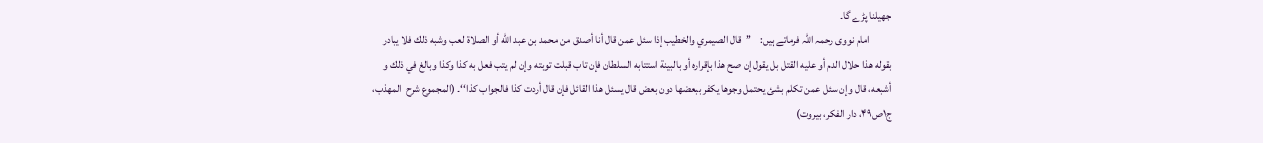جھیلنا پڑے گا۔
          امام نووی رحمہ اللہ فرماتے ہیں:    ’’قال الصيمري والخطيب إذا سئل عمن قال أنا أصدق من محمد بن عبد الله أو الصلاة لعب وشبه ذلك فلا يبادر بقوله هذا حلال الدم أو عليه القتل بل يقول إن صح هذا بإقراره أو بالبينة استتابه السلطان فإن تاب قبلت توبته وإن لم يتب فعل به كذا وكذا وبالغ في ذلك و أشبعه، قال وإن سئل عمن تكلم بشئ يحتمل وجوها يكفر ببعضها دون بعض قال يسئل هذا القائل فإن قال أردت كذا فالجواب كذا‘‘۔ (المجموع شرح  المھذب، ج۱ص۴۹، دار الفکر، بیروت)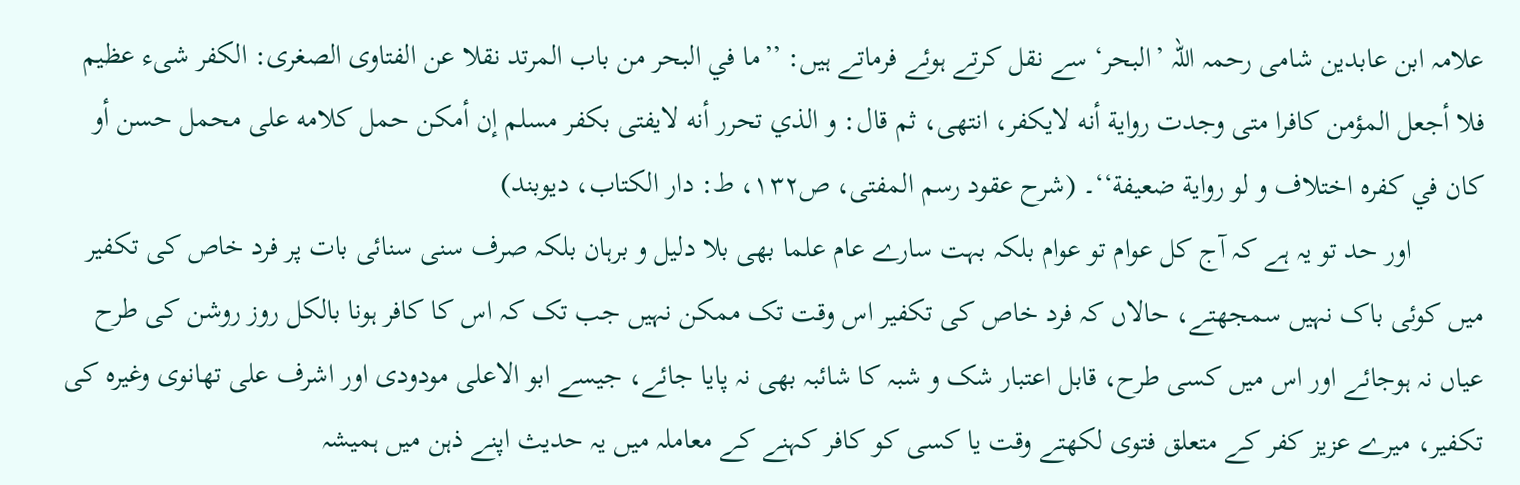علامہ ابن عابدین شامی رحمہ اللہ ’البحر‘ سے نقل کرتے ہوئے فرماتے ہیں: ’’ما في البحر من باب المرتد نقلا عن الفتاوی الصغری: الکفر شیء عظیم فلا أجعل المؤمن کافرا متی وجدت روایة أنه لایکفر، انتھی، ثم قال: و الذي تحرر أنه لایفتی بکفر مسلم إن أمکن حمل کلامه علی محمل حسن أو کان في کفرہ اختلاف و لو روایة ضعیفة‘‘۔ (شرح عقود رسم المفتی، ص۱۳۲، ط: دار الکتاب، دیوبند)
          اور حد تو یہ ہے کہ آج کل عوام تو عوام بلکہ بہت سارے عام علما بھی بلا دلیل و برہان بلکہ صرف سنی سنائی بات پر فرد خاص کی تکفیر میں کوئی باک نہیں سمجھتے، حالاں کہ فرد خاص کی تکفیر اس وقت تک ممکن نہیں جب تک کہ اس کا کافر ہونا بالکل روز روشن کی طرح عیاں نہ ہوجائے اور اس میں کسی طرح، قابل اعتبار شک و شبہ کا شائبہ بھی نہ پایا جائے، جیسے ابو الاعلی مودودی اور اشرف علی تھانوی وغیرہ کی تکفیر، میرے عزیز کفر کے متعلق فتوی لکھتے وقت یا کسی کو کافر کہنے کے معاملہ میں یہ حدیث اپنے ذہن میں ہمیشہ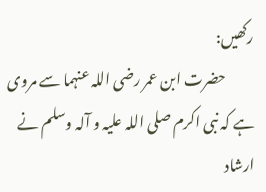رکھیں:
          حضرت ابن عمر رضی اللہ عنہما سے مروی ہے کہ نبی اکرم صلی اللہ علیہ و آلہ وسلم نے ارشاد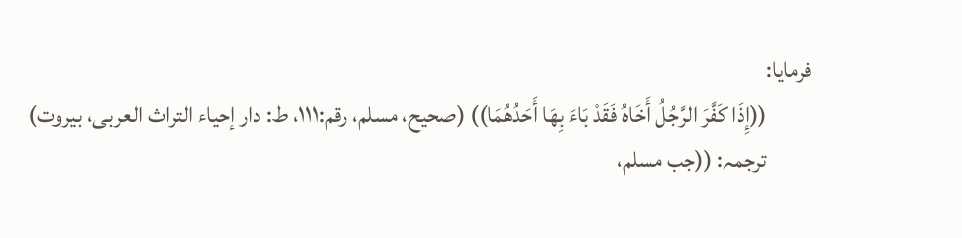فرمایا:
          ((إِذَا كَفَّرَ الرَّجُلُ أَخَاهُ فَقَدْ بَاءَ بِهَا أَحَدُهُمَا)) (صحیح، مسلم، رقم:۱۱۱، ط: دار إحیاء التراث العربی، بیروت)
          ترجمہ: ((جب مسلم،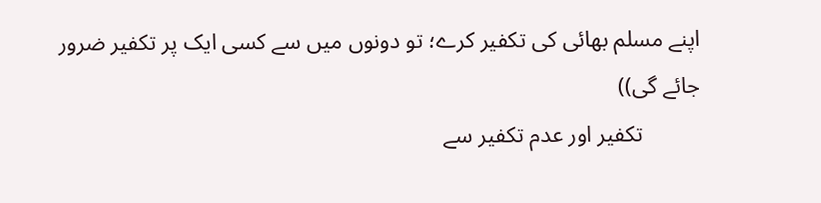اپنے مسلم بھائی کی تکفیر کرے؛ تو دونوں میں سے کسی ایک پر تکفیر ضرور جائے گی))
          تکفیر اور عدم تکفیر سے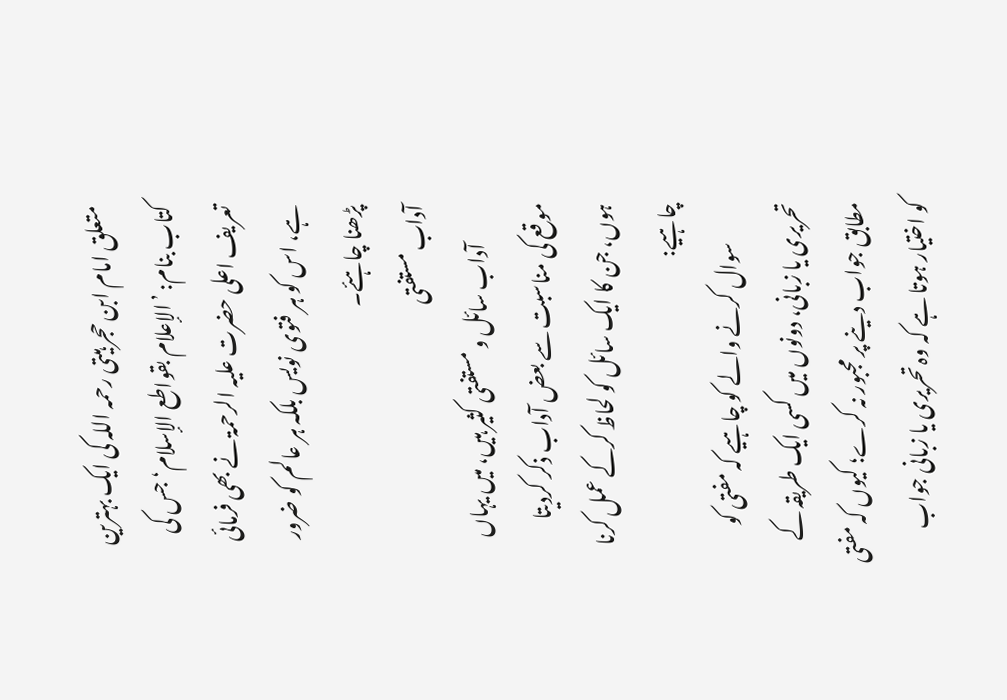متعلق امام ابن حجر ہیتی رحمہ اللہ کی ایک بہترین کتاب بنام: ’الإعلام بقواطع الإسلام‘ جس کی تعریف اعلی حضرت علیہ الرحمۃ نے بھی فرمائی ہے، اس کو ہر فتوی نویس بلکہ ہر عالم کو ضرور پڑھنا چاہئے۔
آداب مستفتی
          آداب سائل و مستفتی کثیر ہیں، میں یہاں موقع کی مناسبت سے بعض آداب ذکر کردیتا ہوں، جن کا ایک سائل کو لحاظ کرکے عمل کرنا چاہیے:
          سوال کرنے والے کو چاہیے کہ مفتی کو تحریری یا زبانی، دونوں میں کسی ایک طریقہ کے مطابق جواب دینے پر مجبور نہ کرے؛ کیوں کہ مفتی کو اختیار ہوتا ہے کہ وہ تحریری یا زبانی جواب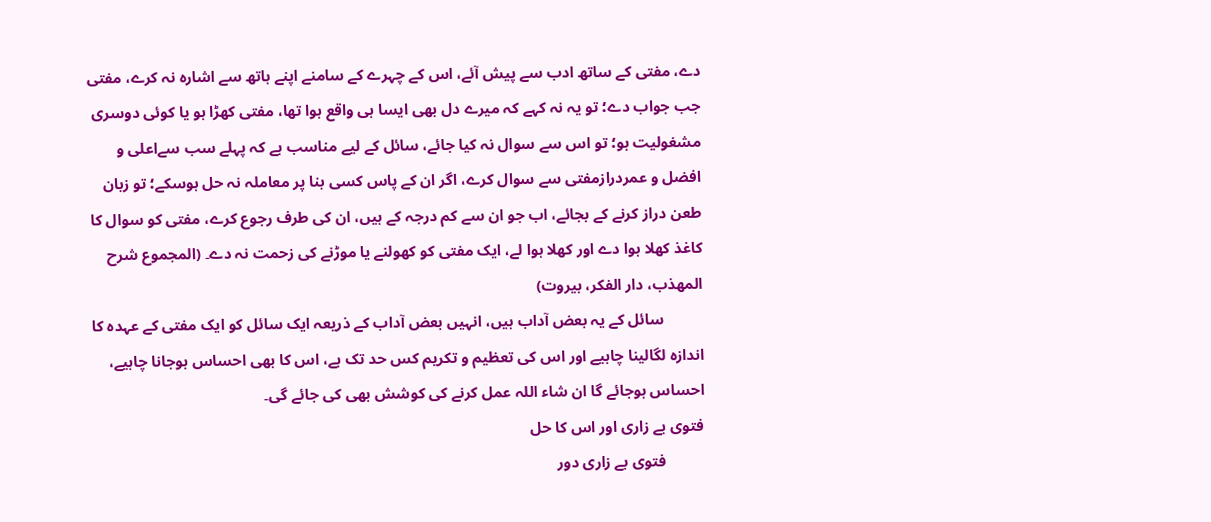دے، مفتی کے ساتھ ادب سے پیش آئے، اس کے چہرے کے سامنے اپنے ہاتھ سے اشارہ نہ کرے، مفتی جب جواب دے؛ تو یہ نہ کہے کہ میرے دل بھی ایسا ہی واقع ہوا تھا، مفتی کھڑا ہو یا کوئی دوسری مشغولیت ہو؛ تو اس سے سوال نہ کیا جائے، سائل کے لیے مناسب ہے کہ پہلے سب سےاعلی و افضل و عمردرازمفتی سے سوال کرے، اگر ان کے پاس کسی بنا پر معاملہ نہ حل ہوسکے؛ تو زبان طعن دراز کرنے کے بجائے، اب جو ان سے کم درجہ کے ہیں، ان کی طرف رجوع کرے، مفتی کو سوال کا کاغذ کھلا ہوا دے اور کھلا ہوا لے، ایک مفتی کو کھولنے یا موڑنے کی زحمت نہ دے۔ (المجموع شرح  المھذب، دار الفکر، بیروت)
          سائل کے یہ بعض آداب ہیں، انہیں بعض آداب کے ذریعہ ایک سائل کو ایک مفتی کے عہدہ کا اندازہ لگالینا چاہیے اور اس کی تعظیم و تکریم کس حد تک ہے، اس کا بھی احساس ہوجانا چاہیے، احساس ہوجائے گا ان شاء اللہ عمل کرنے کی کوشش بھی کی جائے گی۔
فتوی بے زاری اور اس کا حل
          فتوی بے زاری دور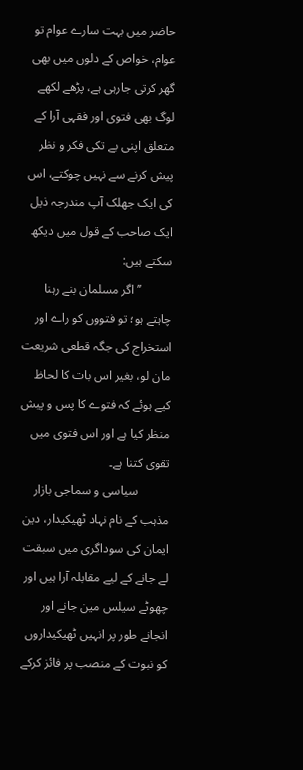حاضر میں بہت سارے عوام تو عوام، خواص کے دلوں میں بھی گھر کرتی جارہی ہے، پڑھے لکھے لوگ بھی فتوی اور فقہی آرا کے متعلق اپنی بے تکی فکر و نظر پیش کرنے سے نہیں چوکتے، اس کی ایک جھلک آپ مندرجہ ذیل ایک صاحب کے قول میں دیکھ سکتے ہیں:
          ’’اگر مسلمان بنے رہنا چاہتے ہو؛ تو فتووں کو راے اور استخراج کی جگہ قطعی شریعت مان لو، بغیر اس بات کا لحاظ کیے ہوئے کہ فتوے کا پس و پیش منظر کیا ہے اور اس فتوی میں تقوی کتنا ہے۔
          سیاسی و سماجی بازار مذہب کے نام نہاد ٹھیکیدار، دین ایمان کی سوداگری میں سبقت لے جانے کے لیے مقابلہ آرا ہیں اور چھوٹے سیلس مین جانے اور انجانے طور پر انہیں ٹھیکیداروں کو نبوت کے منصب پر فائز کرکے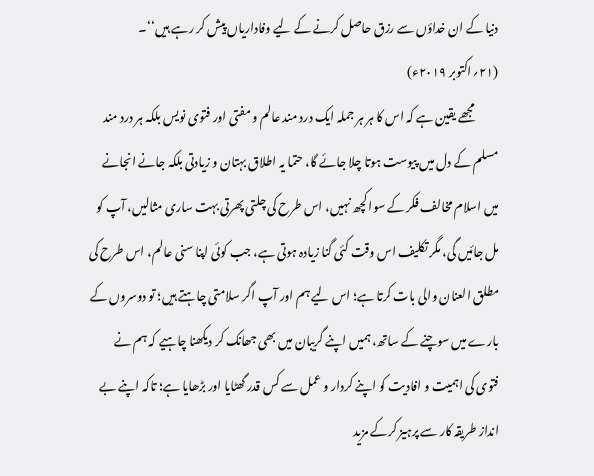دنیا کے ان خداؤں سے رزق حاصل کرنے کے لیے وفاداریاں پیش کر رہے ہیں‘‘۔ (۲۱؍اکتوبر ۲۰۱۹ء)
          مجھے یقین ہے کہ اس کا ہر ہر جملہ ایک درد مند عالم و مفتی اور فتوی نویس بلکہ ہر درد مند مسلم کے دل میں پیوست ہوتا چلا جائے گا، حتما یہ اطلاق بہتان و زیادتی بلکہ جانے انجانے میں اسلام مخالف فکر کے سوا کچھ نہیں، اس طرح کی چلتی پھرتی بہت ساری مثالیں، آپ کو مل جائیں گی، مگر تکلیف اس وقت کئی گنا زیادہ ہوتی ہے، جب کوئی اپنا سنی عالم، اس طرح کی مطلق العنان والی بات کرتا ہے؛ اس لیے ہم اور آپ اگر سلامتی چاہتے ہیں؛ تو دوسروں کے بارے میں سوچنے کے ساتھ، ہمیں اپنے گریبان میں بھی جھانک کر دیکھنا چاہیے کہ ہم نے فتوی کی اہمیت و افادیت کو اپنے کردار و عمل سے کس قدر گھٹایا اور بڑھایا ہے؛ تاکہ اپنے بے انداز طریقہ کار سے پرہیز کرکے مزید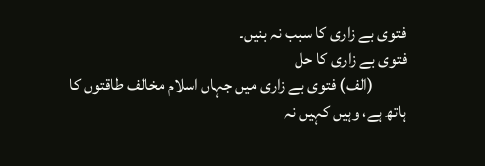فتوی بے زاری کا سبب نہ بنیں۔
فتوی بے زاری کا حل
          (الف) فتوی بے زاری میں جہاں اسلام مخالف طاقتوں کا ہاتھ ہے، وہیں کہیں نہ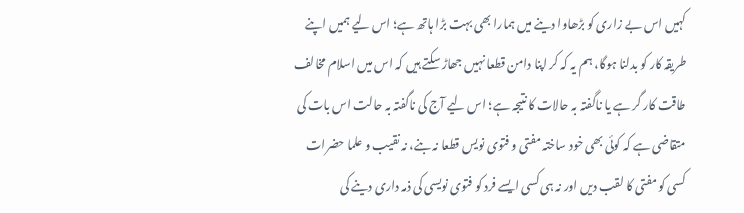کہیں اس بے زاری کو بڑھاوا دینے میں ہمارا بھی بہت بڑا ہاتھ ہے؛ اس لیے ہمیں اپنے طریقہ کار کو بدلنا ہوگا، ہم یہ کہ کر اپنا دامن قطعا نہیں جھاڑ سکتے ہیں کہ اس میں اسلام مخالف طاقت کار گر ہے یا ناگفتہ بہ حالات کا نتیجہ ہے؛ اس لیے آج کی ناگفتہ بہ حالت اس بات کی متقاضی ہے کہ کوئی بھی خود ساختہ مفتی و فتوی نویس قطعا نہ بنے، نہ نقیب و علما حضرات کسی کو مفتی کا لقب دیں اور نہ ہی کسی ایسے فرد کو فتوی نویسی کی ذمہ داری دینے کی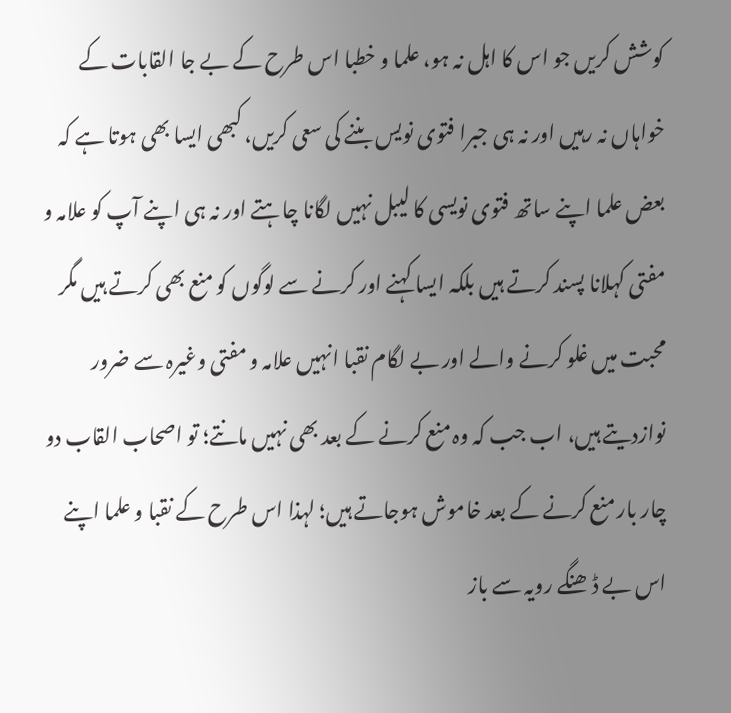کوشش کریں جو اس کا اہل نہ ہو، علما و خطبا اس طرح کے بے جا القابات کے خواہاں نہ رہیں اور نہ ہی جبرا فتوی نویس بننے کی سعی کریں، کبھی ایسا بھی ہوتا ہے کہ بعض علما اپنے ساتھ فتوی نویسی کا لیبل نہیں لگانا چاہتے اور نہ ہی اپنے آپ کو علامہ و مفتی کہلانا پسند کرتے ہیں بلکہ ایسا کہنے اور کرنے سے لوگوں کو منع بھی کرتے ہیں مگر محبت میں غلو کرنے والے اور بے لگام نقبا انہیں علامہ و مفتی وغیرہ سے ضرور نوازدیتے ہیں، اب جب کہ وہ منع کرنے کے بعد بھی نہیں مانتے؛ تو اصحاب القاب دو چار بار منع کرنے کے بعد خاموش ہوجاتے ہیں؛ لہذا اس طرح کے نقبا و علما اپنے اس بے ڈھنگے رویہ سے باز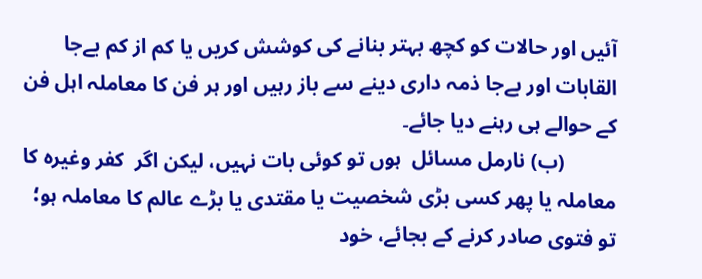آئیں اور حالات کو کچھ بہتر بنانے کی کوشش کریں یا کم از کم بےجا القابات اور بےجا ذمہ داری دینے سے باز رہیں اور ہر فن کا معاملہ اہل فن کے حوالے ہی رہنے دیا جائے۔
          (ب) نارمل مسائل  ہوں تو کوئی بات نہیں، لیکن اگر  کفر وغیرہ کا معاملہ یا پھر کسی بڑی شخصیت یا مقتدی یا بڑے عالم کا معاملہ ہو؛ تو فتوی صادر کرنے کے بجائے، خود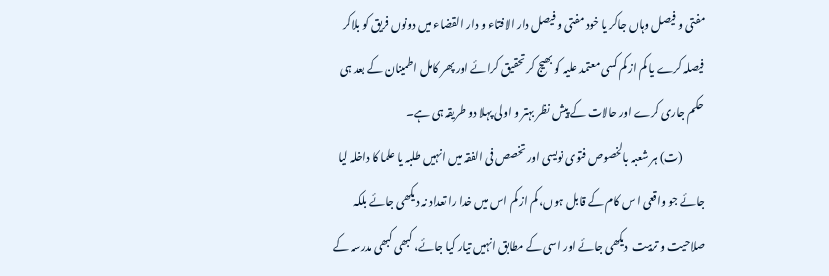مفتی و فیصل وہاں جاکر یا خود مفتی و فیصل دار الافتاء و دار القضاء میں دونوں فریق کو بلاکر  فیصلہ کرے یا کم از کم کسی معتمد علیہ کو بھیج کر تحقیق کرائے اور پھر کامل اطمینان کے بعد ہی حکم جاری کرے اور حالات کے پیش نظر بہتر و اولی پہلا دو طریقہ ہی ہے۔
          (ت) ہر شعبہ بالخصوص فتوی نویسی اور تخصص فی الفقہ میں انہیں طلبہ یا علما کا داخلہ لیا جائے جو واقعی ا س کام کے قابل ہوں، کم از کم اس میں خدا را تعداد نہ دیکھی جائے بلکہ صلاحیت و تربیت  دیکھی جائے اور اسی کے مطابق انہیں تیار کیا جائے، کبھی کبھی مدرسہ کے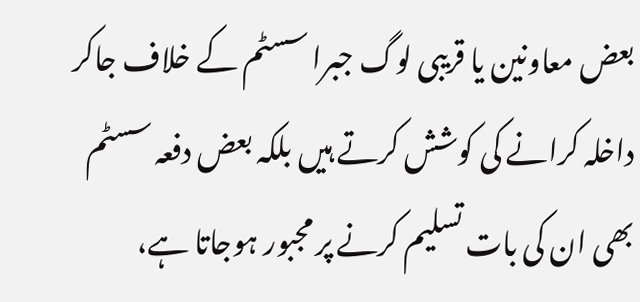بعض معاونین یا قریبی لوگ جبرا سسٹم کے خلاف جاکر داخلہ کرانے کی کوشش کرتے ہیں بلکہ بعض دفعہ سسٹم بھی ان کی بات تسلیم کرنے پر مجبور ہوجاتا ہے،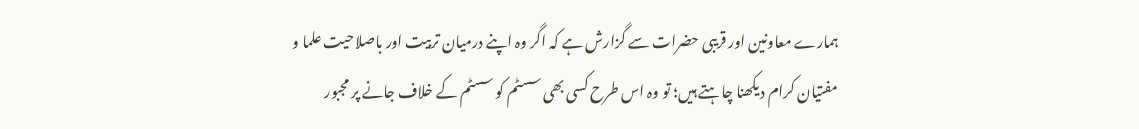ہمارے معاونین اور قریبی حضرات سے گزارش ہے کہ اگر وہ اپنے درمیان تربیت اور باصلاحیت علما و مفتیان کرام دیکھنا چاہتے ہیں؛ تو وہ اس طرح کسی بھی سسٹم کو سسٹم کے خلاف جانے پر مجبور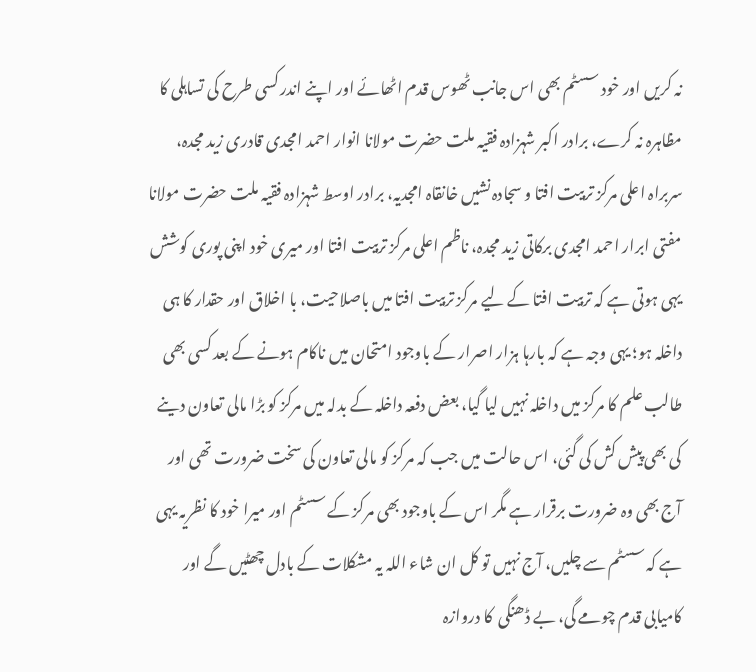نہ کریں اور خود سسٹم بھی اس جانب ٹھوس قدم اٹھائے اور اپنے اندر کسی طرح کی تساہلی کا مظاہرہ نہ کرے، برادر اکبر شہزادہ فقیہ ملت حضرت مولانا انوار احمد امجدی قادری زید مجدہ، سربراہ اعلی مرکز تربیت افتا و سجادہ نشیں خانقاہ امجدیہ، برادر اوسط شہزادہ فقیہ ملت حضرت مولانا مفتی ابرار احمد امجدی برکاتی زید مجدہ، ناظم اعلی مرکز تربیت افتا اور میری خود اپنی پوری کوشش یہی ہوتی ہے کہ تربیت افتا کے لیے مرکز تربیت افتا میں باصلاحیت، با اخلاق اور حقدار کا ہی داخلہ ہو؛ یہی وجہ ہے کہ بارہا ہزار اصرار کے باوجود امتحان میں ناکام ہونے کے بعد کسی بھی طالب علم کا مرکز میں داخلہ نہیں لیا گیا، بعض دفعہ داخلہ کے بدلہ میں مرکز کو بڑا مالی تعاون دینے کی بھی پیش کش کی گئی، اس حالت میں جب کہ مرکز کو مالی تعاون کی سخت ضرورت تھی اور آج بھی وہ ضرورت برقرار ہے مگر اس کے باوجود بھی مرکز کے سسٹم اور میرا خود کا نظریہ یہی ہے کہ سسٹم سے چلیں، آج نہیں تو کل ان شاء اللہ یہ مشکلات کے بادل چھٹیں گے اور کامیابی قدم چومے گی، بے ڈھنگی  کا دروازہ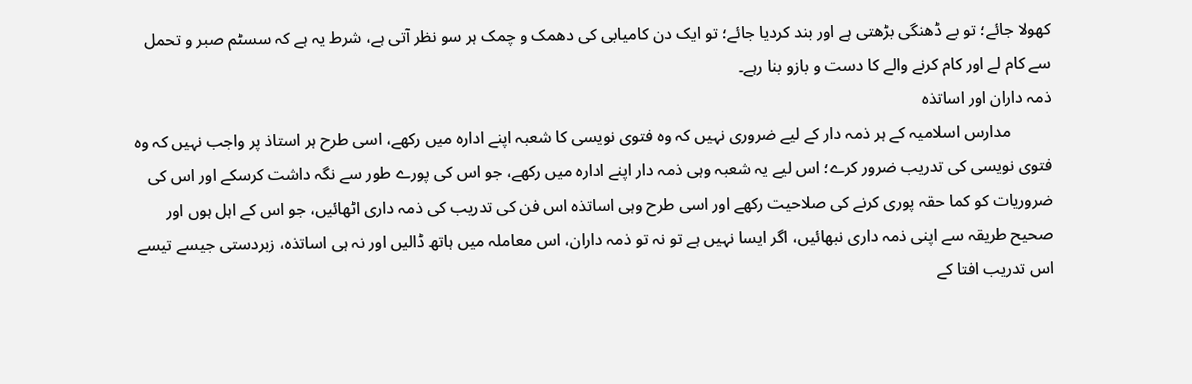کھولا جائے؛ تو بے ڈھنگی بڑھتی ہے اور بند کردیا جائے؛ تو ایک دن کامیابی کی دھمک و چمک ہر سو نظر آتی ہے، شرط یہ ہے کہ سسٹم صبر و تحمل سے کام لے اور کام کرنے والے کا دست و بازو بنا رہے۔
ذمہ داران اور اساتذہ
          مدارس اسلامیہ کے ہر ذمہ دار کے لیے ضروری نہیں کہ وہ فتوی نویسی کا شعبہ اپنے ادارہ میں رکھے، اسی طرح ہر استاذ پر واجب نہیں کہ وہ فتوی نویسی کی تدریب ضرور کرے؛ اس لیے یہ شعبہ وہی ذمہ دار اپنے ادارہ میں رکھے، جو اس کی پورے طور سے نگہ داشت کرسکے اور اس کی ضروریات کو کما حقہ پوری کرنے کی صلاحیت رکھے اور اسی طرح وہی اساتذہ اس فن کی تدریب کی ذمہ داری اٹھائیں، جو اس کے اہل ہوں اور صحیح طریقہ سے اپنی ذمہ داری نبھائیں، اگر ایسا نہیں ہے تو نہ تو ذمہ داران، اس معاملہ میں ہاتھ ڈالیں اور نہ ہی اساتذہ، زبردستی جیسے تیسے اس تدریب افتا کے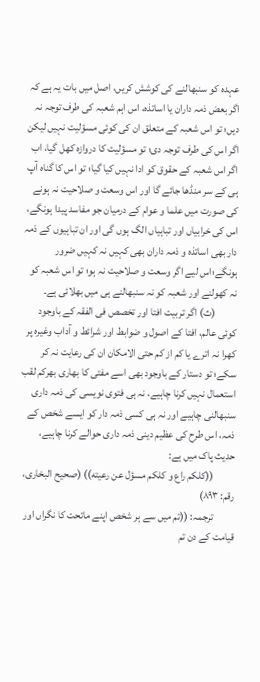عہدہ کو سنبھالنے کی کوشش کریں، اصل میں بات یہ ہے کہ اگر بعض ذمہ داران یا اساتذہ، اس اہم شعبہ کی طرف توجہ نہ دیں؛ تو اس شعبہ کے متعلق ان کی کوئی مسؤلیت نہیں لیکن اگر اس کی طرف توجہ دی؛ تو مسؤلیت کا دروازہ کھل گیا، اب اگر اس شعبہ کے حقوق کو ادا نہیں کیا گیا؛ تو اس کا گناہ آپ ہی کے سر منڈھا جائے گا اور اس وسعت و صلاحیت نہ ہونے کی صورت میں علما و عوام کے درمیان جو مفاسد پیدا ہونگے، اس کی خرابیاں اور تباہیاں الگ ہوں گی اور ان تباہیوں کے ذمہ دار بھی اساتذہ و ذمہ داران بھی کہیں نہ کہیں ضرور ہونگے؛اس لیے اگر وسعت و صلاحیت نہ ہو؛ تو اس شعبہ کو نہ کھولنے اور شعبہ کو نہ سنبھالنے ہی میں بھلائی ہے۔
          (ث) اگر تربیت افتا اور تخصص فی الفقہ کے باوجود کوئی عالم، افتا کے اصول و ضوابط اور شرائط و آداب وغیرہ پر کھرا نہ اترے یا کم از کم حتی الامکان ان کی رعایت نہ کر سکے؛ تو دستار کے باوجود بھی اسے مفتی کا بھاری بھرکم لقب استعمال نہیں کرنا چاہیے، نہ ہی فتوی نویسی کی ذمہ داری سنبھالنی چاہیے اور نہ ہی کسی ذمہ دار کو ایسے شخص کے ذمہ، اس طرح کی عظیم دینی ذمہ داری حوالے کرنا چاہیے، حدیث پاک میں ہے:
          ((کلکم راع و کلکم مسؤل عن رعیته)) (صحیح البخاری، رقم: ۸۹۳)
          ترجمہ: ((تم میں سے ہر شخص اپنے ماتحت کا نگراں اور قیامت کے دن تم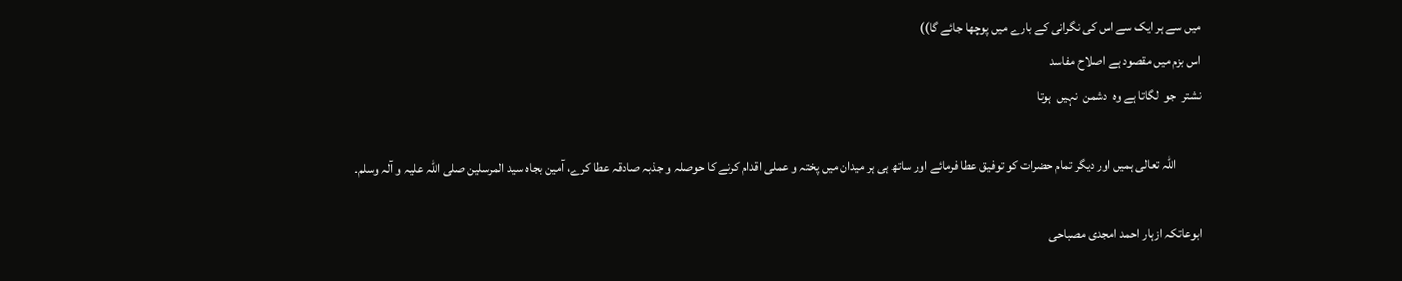میں سے ہر ایک سے اس کی نگرانی کے بارے میں پوچھا جائے گا))
اس بزم میں مقصود ہے اصلاح مفاسد
نشتر  جو  لگاتا ہے وہ  دشمن  نہیں  ہوتا

          اللہ تعالی ہمیں اور دیگر تمام حضرات کو توفیق عطا فرمائے اور ساتھ ہی ہر میدان میں پختہ و عملی اقدام کرنے کا حوصلہ و جذبہ صادقہ عطا کرے، آمین بجاہ سید المرسلین صلی اللہ علیہ و آلہ وسلم۔

ابوعاتکہ ازہار احمد امجدی مصباحی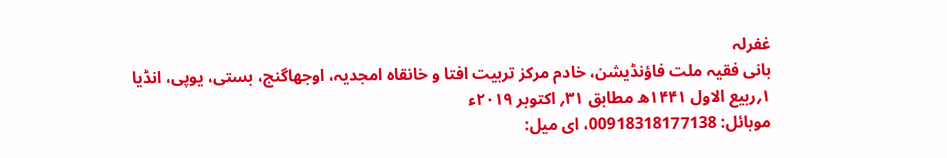غفرلہ
بانی فقیہ ملت فاؤنڈیشن، خادم مرکز تربیت افتا و خانقاہ امجدیہ، اوجھاگنج، بستی، یوپی، انڈیا
۱؍ربیع الاول ۱۴۴۱ھ مطابق ۳۱؍ اکتوبر ۲۰۱۹ء
موبائل: 00918318177138، ای میل: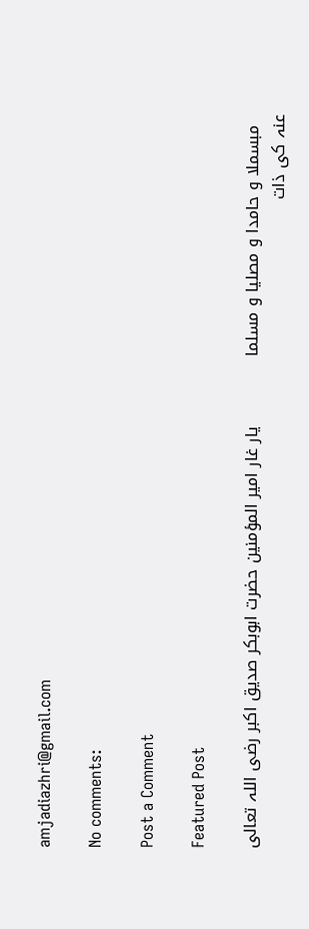amjadiazhri@gmail.com

No comments:

Post a Comment

Featured Post

  مبسملا و حامدا و مصلیا و مسلما             یار غار امیر المؤمنین حضرت ابوبکر صدیق اکبر رضی اللہ تعالی عنہ کی ذات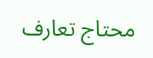محتاج تعارف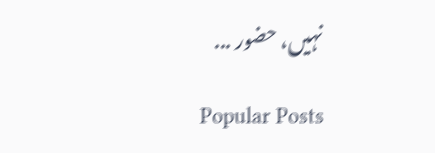نہیں، حضور ...

Popular Posts